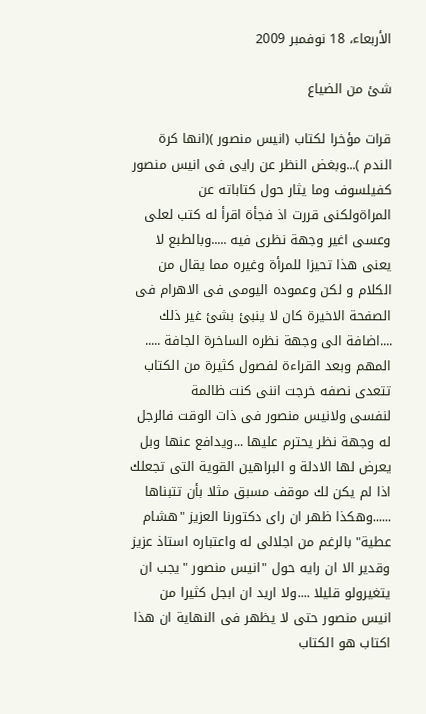الأربعاء، 18 نوفمبر 2009

شئ من الضياع

قرات مؤخرا لكتاب (انيس منصور )(انها كرة الندم )...وبغض النظر عن رايى فى انيس منصور كفيلسوف وما يثار حول كتاباته عن المراةولكنى قررت اذ فجأة اقرأ له كتب لعلى وعسى اغير وجهة نظرى فيه .....وبالطبع لا يعنى هذا تحيزا للمرأة وغيره مما يقال من الكلام و لكن وعموده اليومى فى الاهرام فى الصفحة الاخيرة كان لا ينبئ بشئ غير ذلك ....اضافة الى وجهة نظره الساخرة الجافة .....
المهم وبعد القراءة لفصول كثيرة من الكتاب تتعدى نصفه خرجت اننى كنت ظالمة
لنفسى ولانيس منصور فى ذات الوقت فالرجل له وجهة نظر يحترم عليها ...ويدافع عنها وبل يعرض لها الادلة و البراهين القوية التى تجعلك اذا لم يكن لك موقف مسبق مثلا بأن تتبناها ......وهكذا ظهر ان راى دكتورنا العزيز "هشام عطية" بالرغم من اجلالى له واعتباره استاذ عزيز وقدير الا ان رايه حول "انيس منصور "يجب ان يتغيرولو قليلا ....ولا اريد ان ابجل كثيرا من انيس منصور حتى لا يظهر فى النهاية ان هذا اكتاب هو الكتاب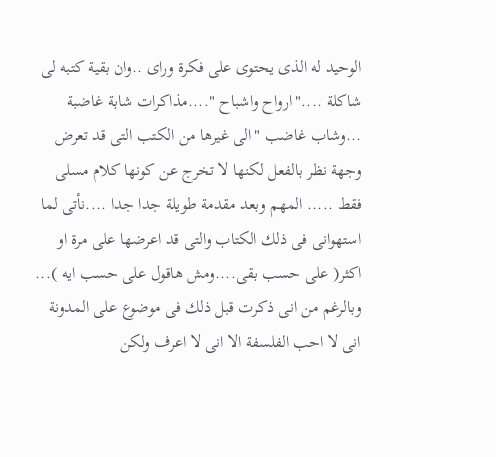الوحيد له الذى يحتوى على فكرة وراى ..وان بقية كتبه لى شاكلة ...."ارواح واشباح "....مذاكرات شابة غاضبة ...وشاب غاضب "الى غيرها من الكتب التى قد تعرض وجهة نظر بالفعل لكنها لا تخرج عن كونها كلام مسلى فقط ..... المهم وبعد مقدمة طويلة جدا جدا ....نأتى لما استهوانى فى ذلك الكتاب والتى قد اعرضها على مرة او اكثر( على حسب بقى....ومش هاقول على حسب ايه )...
وبالرغم من انى ذكرت قبل ذلك فى موضوع على المدونة انى لا احب الفلسفة الا انى لا اعرف ولكن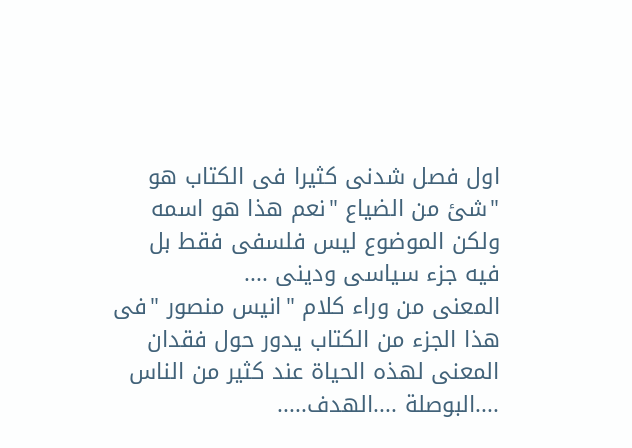اول فصل شدنى كثيرا فى الكتاب هو "شئ من الضياع "نعم هذا هو اسمه ولكن الموضوع ليس فلسفى فقط بل فيه جزء سياسى ودينى ....
المعنى من وراء كلام "انيس منصور "فى هذا الجزء من الكتاب يدور حول فقدان المعنى لهذه الحياة عند كثير من الناس ....البوصلة ....الهدف.....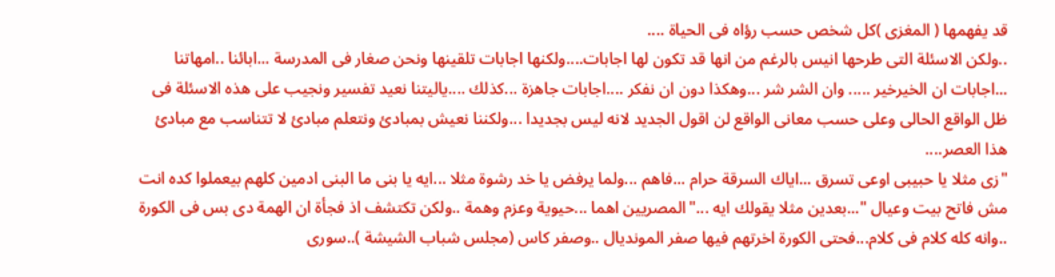قد يفهمها ( المغزى )كل شخص حسب رؤاه فى الحياة ....
..ولكن الاسئلة التى طرحها انيس بالرغم من انها قد تكون لها اجابات....ولكنها اجابات تلقينها ونحن صغار فى المدرسة ...ابائنا ..امهاتنا ...اجابات ان الخيرخير ..... وان الشر شر ...وهكذا دون ان نفكر ....اجابات جاهزة ...كذلك ....ياليتنا نعيد تفسير ونجيب على هذه الاسئلة فى ظل الواقع الحالى وعلى حسب معانى الواقع لن اقول الجديد لانه ليس بجديدا ...ولكننا نعيش بمبادئ ونتعلم مبادئ لا تتناسب مع مبادئ هذا العصر....
"زى مثلا يا حبيبى اوعى تسرق ...اياك السرقة حرام ...فاهم ...ولما يرفض يا خد رشوة مثلا ...ايه يا بنى ما البنى ادمين كلهم بيعملوا كده انت مش فاتح بيت وعيال "...بعدين مثلا يقولك ايه ..."المصريين اهما ...حيوية وعزم وهمة ..ولكن تكتشف اذ فجأة ان الهمة دى بس فى الكورة ..وانه كله كلام فى كلام...فحتى الكورة اخرتهم فيها صفر المونديال ..وصفر كاس (مجلس شباب الشيشة )..سورى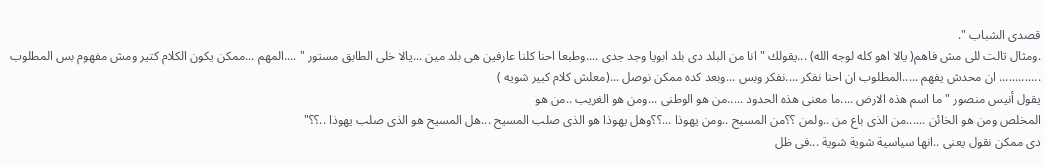قصدى الشباب ".
.ومثال تالت للى مش فاهم( يالا اهو كله لوجه الله) ...يقولك " انا من البلد دى بلد ابويا وجد جدى ....وطبعا احنا كلنا عارفين هى بلد مين ...يالا خلى الطابق مستور " ....المهم ...ممكن يكون الكلام كتير ومش مفهوم بس المطلوب ............. ان محدش يفهم .....المطلوب ان احنا نفكر ....نفكر وبس ...وبعد كده ممكن نوصل ...(معلش كلام كبير شويه )
يقول أنيس منصور "ما اسم هذه الارض ....ما معنى هذه الحدود .....من هو الوطنى ...ومن هو الغريب ..من هو
المخلص ومن هو الخائن ......من الذى باع من ..ولمن ؟؟من المسيح ..ومن يهوذا ...؟؟وهل يهوذا هو الذى صلب المسيح ...هل المسيح هو الذى صلب يهوذا ..؟؟"
دى ممكن نقول يعنى ..انها سياسية شوية شوية ...فى ظل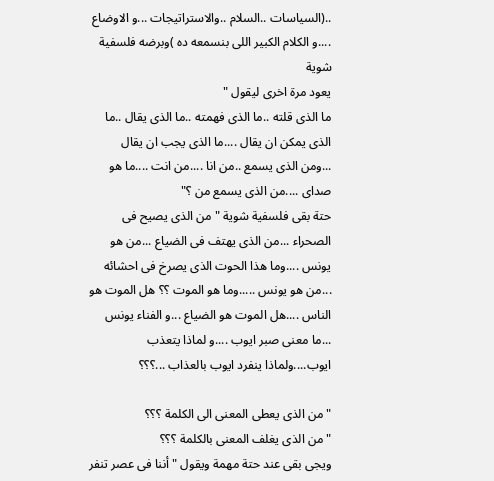..(السياسات ..السلام ..والاستراتيجات ...و الاوضاع ....و الكلام الكبير اللى بنسمعه ده )وبرضه فلسفية شوية
يعود مرة اخرى ليقول "
ما الذى قلته ..ما الذى فهمته ..ما الذى يقال ..ما الذى يمكن ان يقال ....ما الذى يجب ان يقال ...ومن الذى يسمع ..من انا ....من انت ....ما هو صداى ....من الذى يسمع من ؟"
حتة بقى فلسفية شوية "من الذى يصيح فى الصحراء ...من الذى يهتف فى الضياع ...من هو يونس ....وما هذا الحوت الذى يصرخ فى احشائه ...من هو يونس .....وما هو الموت ؟؟ هل الموت هو الناس ....هل الموت هو الضياع ...و الفناء يونس ...ما معنى صبر ايوب ....و لماذا يتعذب ايوب....ولماذا ينفرد ايوب بالعذاب ...؟؟؟

"من الذى يعطى المعنى الى الكلمة ؟؟؟
"من الذى يغلف المعنى بالكلمة ؟؟؟
ويجى بقى عند حتة مهمة ويقول "أننا فى عصر تنفر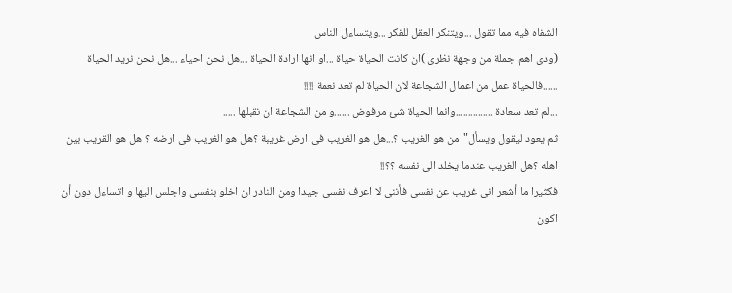الشفاه فيه مما تقول ...ويتنكر العقل للفكر ...ويتساءل الناس
(ودى اهم جملة من وجهة نظرى )ان كانت الحياة حياة ...او انها ارادة الحياة ...هل نحن احياء ...هل نحن نريد الحياة ......فالحياة عمل من اعمال الشجاعة لان الحياة لم تعد نعمة !!!!
...لم تعد سعادة ...............وانما الحياة شئ مرفوض ......و من الشجاعة ان نقبلها .....
ثم يعود ليقول ويسأل"من هو الغريب ؟...هل هو الغريب فى ارض غريبة ؟هل هو الغريب فى ارضه ؟ هل هو القريب بين اهله ؟هل الغريب عندما يخلد الى نفسه ؟؟!!
فكثيرا ما أشعر انى غريب عن نفسى فأننى لا اعرف نفسى جيدا ومن النادر ان اخلو بنفسى واجلس اليها و اتساءل دون أن اكون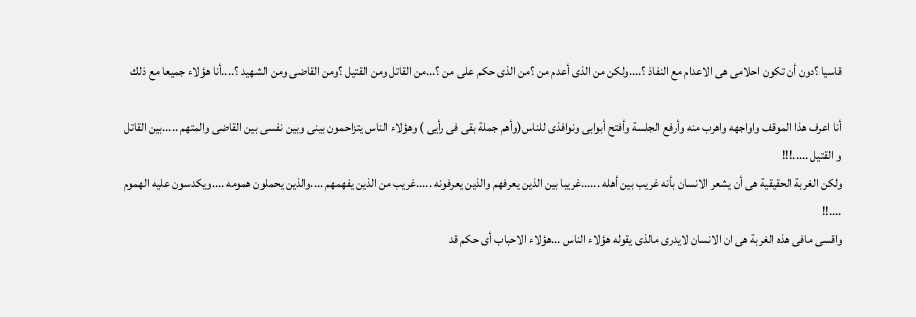قاسيا ؟دون أن تكون احلامى هى الاعدام مع النفاذ ؟....ولكن من الذى أعدم من ؟من الذى حكم على من ؟...من القاتل ومن القتيل ؟ومن القاضى ومن الشهيد ؟....أنا هؤلاء جميعا مع ذلك

أنا اعرف هذا الموقف واواجهه واهرب منه وأرفع الجلسة وأفتح أبوابى ونوافذى للناس(وأهم جملة بقى فى رأيى ) وهؤلاء الناس يتزاحمون بينى وبين نفسى بين القاضى والمتهم .....بين القاتل و القتيل .....!!!
ولكن الغربة الحقيقية هى أن يشعر الانسان بأنه غريب بين أهله ......غريبا بين الذين يعرفهم والذين يعرفونه .....غريب من الذين يفهمهم ....والذين يحملون همومه ....ويكدسون عليه الهموم ....!!
واقسى مافى هذه الغربة هى ان الانسان لايدرى مالذى يقوله هؤلاء الناس ...هؤلاء الاحباب أى حكم قد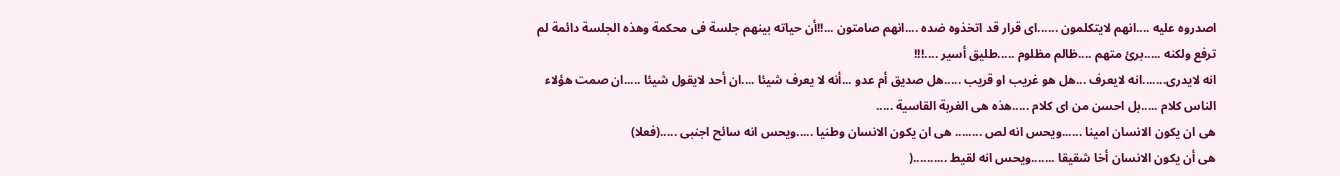اصدروه عليه ....انهم لايتكلمون ......اى قرار قد اتخذوه ضده ....انهم صامتون ...!!أن حياته بينهم جلسة فى محكمة وهذه الجلسة دائمة لم ترفع ولكنه .....برئ متهم ....ظالم مظلوم .....طليق أسير ....!!!
انه لايدرى.......انه لايعرف ...هل هو غريب او قريب .....هل صديق أم عدو ...أنه لا يعرف شيئا ....ان أحد لايقول شيئا .....ان صمت هؤلاء الناس كلام .....بل احسن من اى كلام .....هذه هى الغربة القاسية .....
هى ان يكون الانسان امينا ......ويحس انه لص ........ هى ان يكون الانسان وطنيا .....ويحس انه سائح اجنبى .....(فعلا)
هى أن يكون الانسان أخا شقيقا .......ويحس انه لقيط ..........(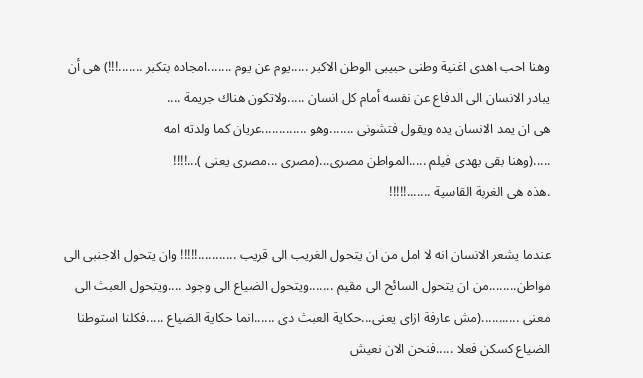وهنا احب اهدى اغنية وطنى حبيبى الوطن الاكبر .....يوم عن يوم .......امجاده بتكبر .......!!!) هى أن يبادر الانسان الى الدفاع عن نفسه أمام كل انسان .....ولاتكون هناك جريمة ....
هى ان يمد الانسان يده ويقول فتشونى .......وهو .............عريان كما ولدته امه
.....(وهنا بقى بهدى فيلم .....المواطن مصرى...(مصرى ...مصرى يعنى )...!!!!
.هذه هى الغربة القاسية .......!!!!!

عندما يشعر الانسان انه لا امل من ان يتحول الغريب الى قريب ...........!!!!! وان يتحول الاجنبى الى مواطن........من ان يتحول السائح الى مقيم .......ويتحول الضياع الى وجود ....ويتحول العبث الى معنى ...........(مش عارفة ازاى يعنى...حكاية العبث دى ......انما حكاية الضياع .....فكلنا استوطنا الضياع كسكن فعلا .....فنحن الان نعيش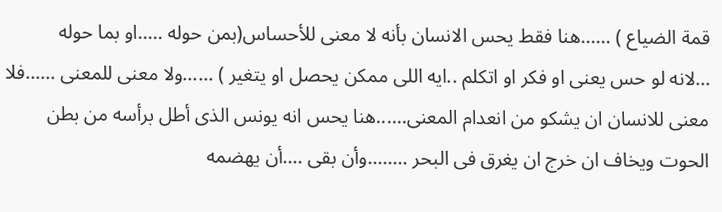قمة الضياع ) ......هنا فقط يحس الانسان بأنه لا معنى للأحساس(بمن حوله .....او بما حوله
...لانه لو حس يعنى او فكر او اتكلم ..ايه اللى ممكن يحصل او يتغير ) ......ولا معنى للمعنى ......فلا معنى للانسان ان يشكو من انعدام المعنى......هنا يحس انه يونس الذى أطل برأسه من بطن الحوت ويخاف ان خرج ان يغرق فى البحر ........وأن بقى ....أن يهضمه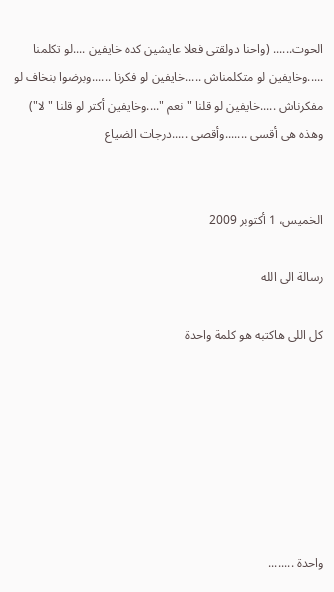الحوت...... (واحنا دولقتى فعلا عايشين كده خايفين ....لو تكلمنا .....وخايفين لو متكلمناش .....خايفين لو فكرنا ......وبرضوا بنخاف لو مفكرناش .....خايفين لو قلنا "نعم "....وخايفين أكتر لو قلنا "لا")
وهذه هى أقسى .......وأقصى .....درجات الضياع


الخميس، 1 أكتوبر 2009

رسالة الى الله

كل اللى هاكتبه هو كلمة واحدة







واحدة ........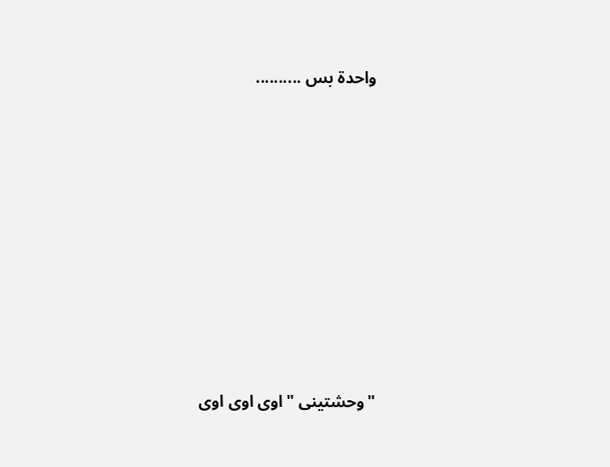واحدة بس ..........











"وحشتينى "اوى اوى اوى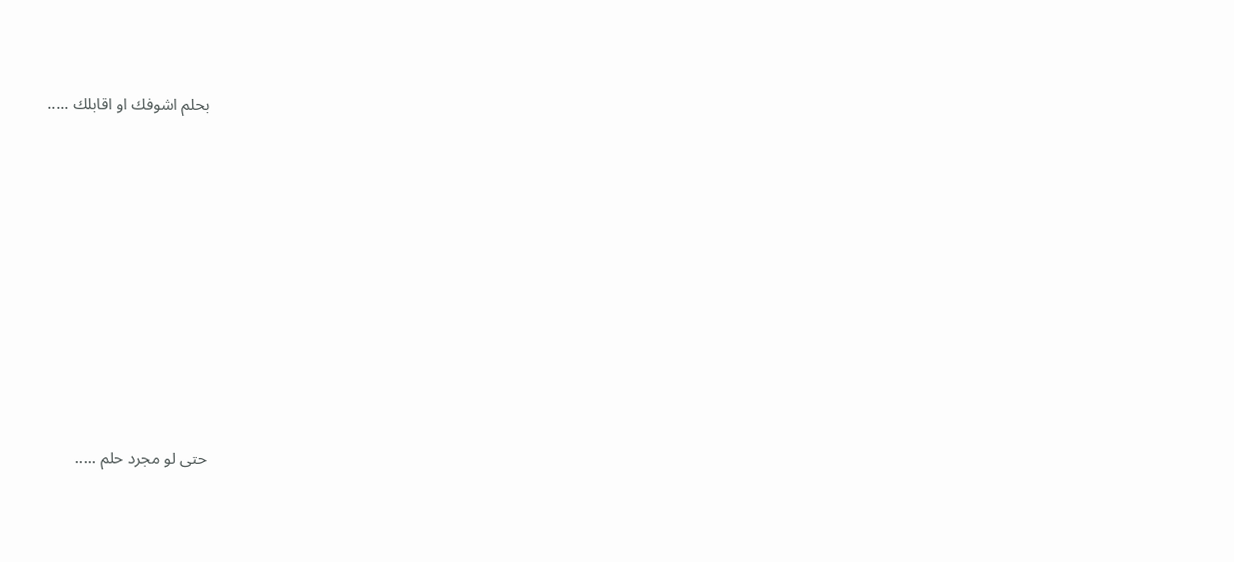بحلم اشوفك او اقابلك .....










حتى لو مجرد حلم .....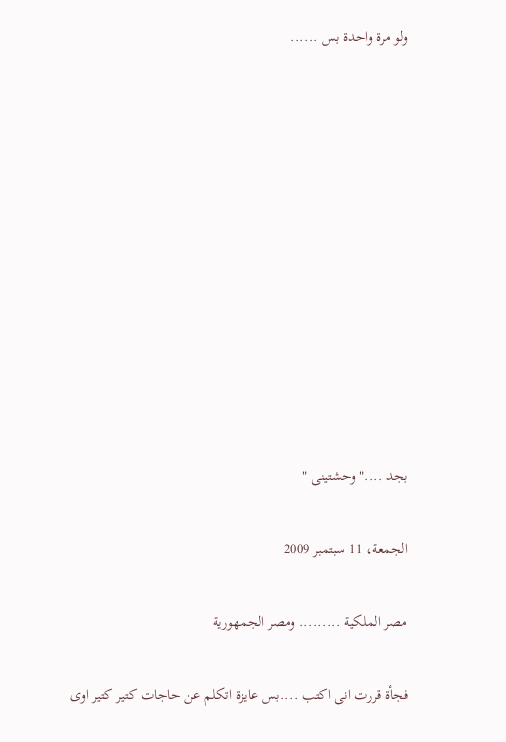ولو مرة واحدة بس ......











بجد ...."وحشتينى "

الجمعة، 11 سبتمبر 2009

مصر الملكية ......... ومصر الجمهورية

فجأة قررت انى اكتب ....بس عايزة اتكلم عن حاجات كتير كتير اوى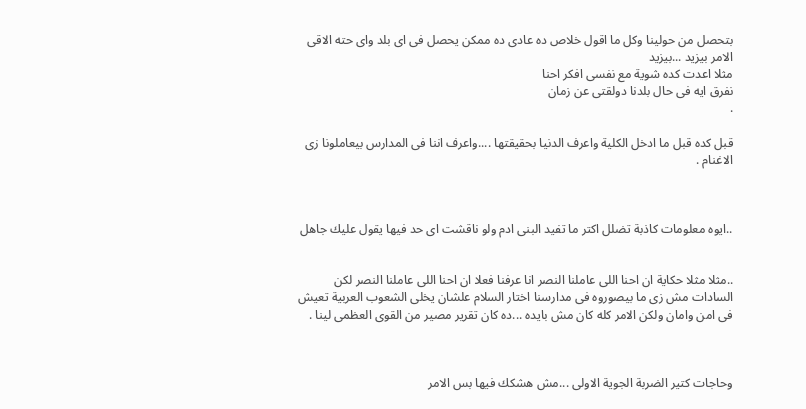بتحصل من حولينا وكل ما اقول خلاص ده عادى ده ممكن يحصل فى اى بلد واى حته الاقى الامر بيزيد ...بيزيد
مثلا اعدت كده شوية مع نفسى افكر احنا
نفرق ايه فى حال بلدنا دولقتى عن زمان
.

قبل كده قبل ما ادخل الكلية واعرف الدنيا بحقيقتها ....واعرف اننا فى المدارس بيعاملونا زى الاغنام .



..ايوه معلومات كاذبة تضلل اكتر ما تفيد البنى ادم ولو ناقشت اى حد فيها يقول عليك جاهل


..مثلا مثلا حكاية ان احنا اللى عاملنا النصر انا عرفنا فعلا ان احنا اللى عاملنا النصر لكن السادات مش زى ما بيصوروه فى مدارسنا اختار السلام علشان يخلى الشعوب العربية تعيش فى امن وامان ولكن الامر كله كان مش بايده ...ده كان تقرير مصير من القوى العظمى لينا .



وحاجات كتير الضربة الجوية الاولى ...مش هشكك فيها بس الامر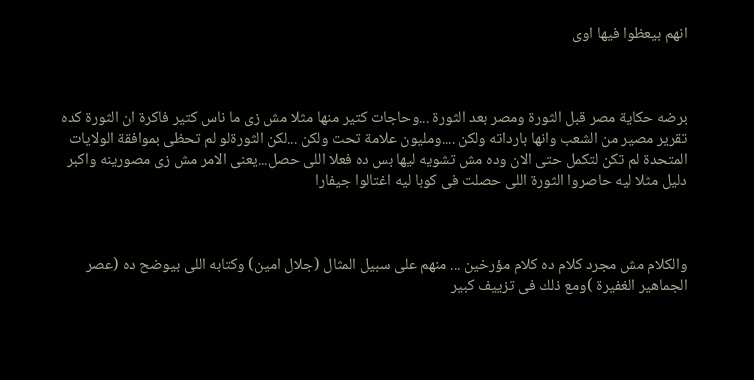انهم بيعظوا فيها اوى



برضه حكاية مصر قبل الثورة ومصر بعد الثورة ...وحاجات كتير منها مثلا مش زى ما ناس كتير فاكرة ان الثورة كده تقرير مصير من الشعب وانها بارداته ولكن ....ومليون علامة تحت ولكن ...لكن الثورةلو لم تحظى بموافقة الولايات المتحدة لم تكن لتكمل حتى الان وده مش تشويه ليها بس ده فعلا اللى حصل...يعنى الامر مش زى مصورينه واكبر دليل مثلا ليه حاصروا الثورة اللى حصلت فى كوبا ليه اغتالوا جيفارا



والكلام مش مجرد كلام ده كلام مؤرخين ... منهم على سبيل المثال (جلال امين) وكتابه اللى بيوضح ده (عصر الجماهير الغفيرة )ومع ذلك فى تزييف كبير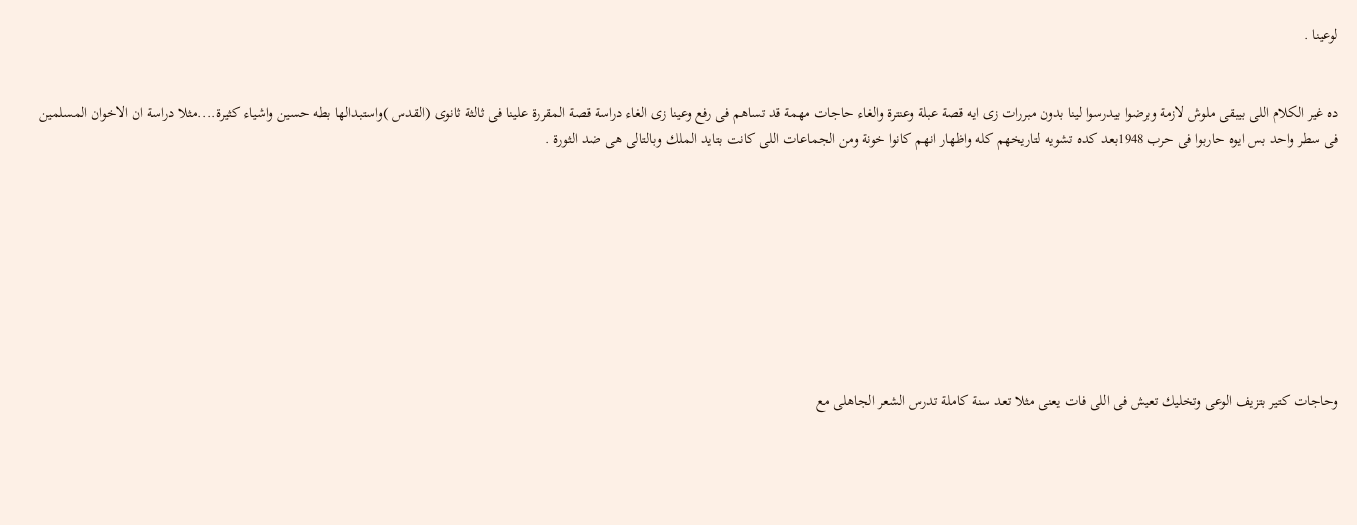لوعينا .


ده غير الكلام اللى بيبقى ملوش لازمة وبرضوا بيدرسوا لينا بدون مبررات زى ايه قصة عبلة وعنترة والغاء حاجات مهمة قد تساهم فى رفع وعينا زى الغاء دراسة قصة المقررة علينا فى ثالثة ثانوى (القدس )واستبدالها بطه حسين واشياء كثيرة....مثلا دراسة ان الاخوان المسلمين فى سطر واحد بس ايوه حاربوا فى حرب 1948بعد كده تشويه لتاريخهم كله واظهار انهم كانوا خونة ومن الجماعات اللى كانت بتايد الملك وبالتالى هى ضد الثورة .









وحاجات كتير بتزيف الوعى وتخليك تعيش فى اللى فات يعنى مثلا تعد سنة كاملة تدرس الشعر الجاهلى مع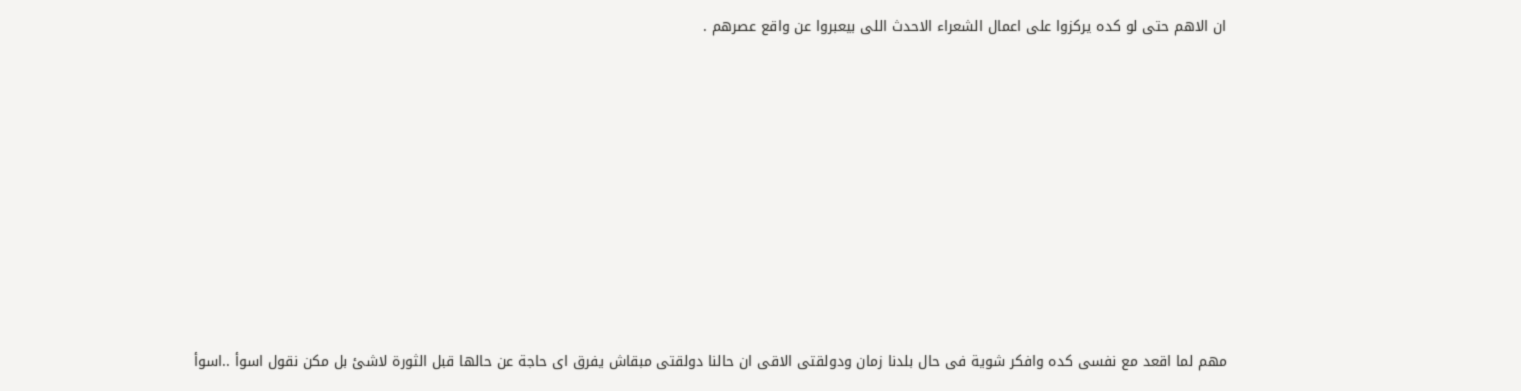ان الاهم حتى لو كده يركزوا على اعمال الشعراء الاحدث اللى بيعبروا عن واقع عصرهم .














مهم لما اقعد مع نفسى كده وافكر شوية فى حال بلدنا زمان ودولقتى الاقى ان حالنا دولقتى مبقاش يفرق اى حاجة عن حالها قبل الثورة لاشئ بل مكن نقول اسوأ ..اسوأ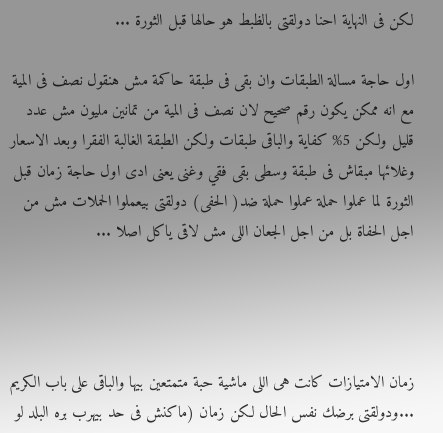لكن فى النهاية احنا دولقتى بالظبط هو حالها قبل الثورة ...

اول حاجة مسالة الطبقات وان بقى فى طبقة حاكمة مش هنقول نصف فى المية مع انه ممكن يكون رقم صحيح لان نصف فى المية من تمانين مليون مش عدد قليل ولكن 5% كفاية والباقى طبقات ولكن الطبقة الغالبة الفقرا وبعد الاسعار وغلائها مبقاش فى طبقة وسطى بقى فقي وغنى يعنى ادى اول حاجة زمان قبل الثورة لما عملوا حملة عملوا حملة ضد( الحفى) دولقتى بيعملوا الحملات مش من اجل الحفاة بل من اجل الجعان اللى مش لاقى ياكل اصلا ...




زمان الامتيازات كانت هى اللى ماشية حبة متمتعين بيها والباقى على باب الكريم ...ودولقتى برضك نفس الحال لكن زمان (ماكنش فى حد بيهرب بره البلد لو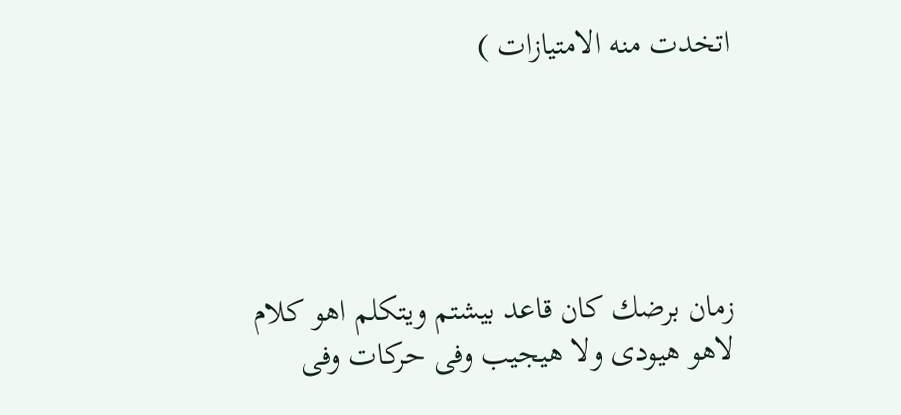اتخدت منه الامتيازات )





زمان برضك كان قاعد بيشتم ويتكلم اهو كلام لاهو هيودى ولا هيجيب وفى حركات وفى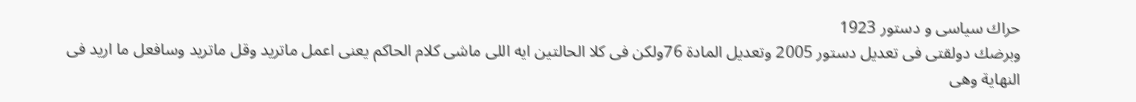حراك سياسى و دستور 1923
وبرضك دولقتى فى تعديل دستور 2005 وتعديل المادة 76ولكن فى كلا الحالتين ايه اللى ماشى كلام الحاكم يعنى اعمل ماتريد وقل ماتريد وسافعل ما اريد فى النهاية وهى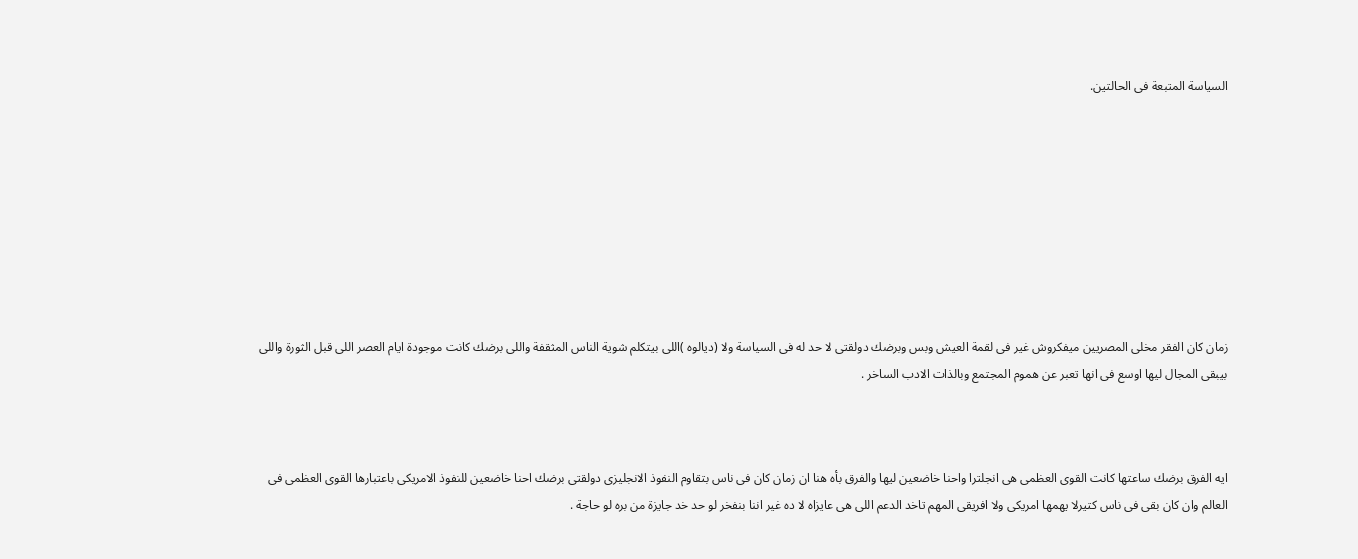السياسة المتبعة فى الحالتين.









زمان كان الفقر مخلى المصريين ميفكروش غير فى لقمة العيش وبس وبرضك دولقتى لا حد له فى السياسة ولا (ديالوه )اللى بيتكلم شوية الناس المثقفة واللى برضك كانت موجودة ايام العصر اللى قبل الثورة واللى بيبقى المجال ليها اوسع فى انها تعبر عن هموم المجتمع وبالذات الادب الساخر .



ايه الفرق برضك ساعتها كانت القوى العظمى هى انجلترا واحنا خاضعين ليها والفرق بأه هنا ان زمان كان فى ناس بتقاوم النفوذ الانجليزى دولقتى برضك احنا خاضعين للنفوذ الامريكى باعتبارها القوى العظمى فى العالم وان كان بقى فى ناس كتيرلا يهمها امريكى ولا افريقى المهم تاخد الدعم اللى هى عايزاه لا ده غير اننا بنفخر لو حد خد جايزة من بره لو حاجة .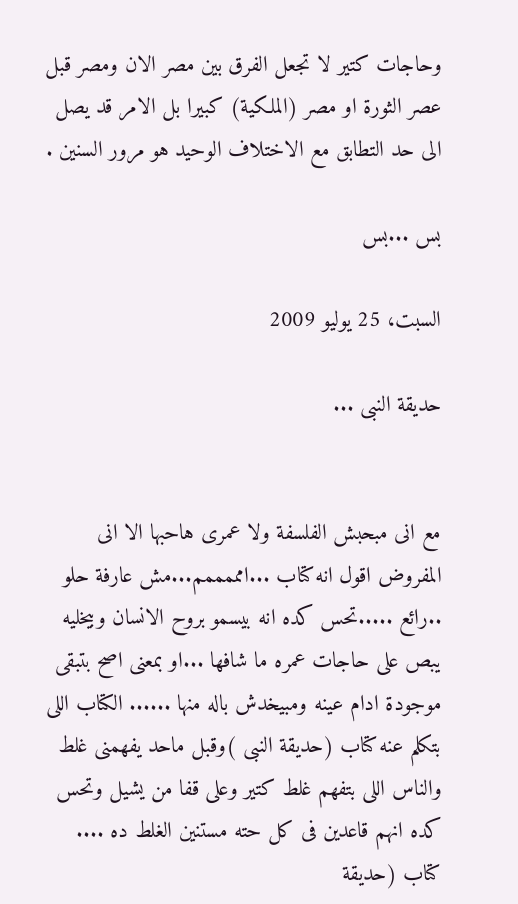وحاجات كتير لا تجعل الفرق بين مصر الان ومصر قبل عصر الثورة او مصر (الملكية) كبيرا بل الامر قد يصل الى حد التطابق مع الاختلاف الوحيد هو مرور السنين .

بس ...بس

السبت، 25 يوليو 2009

حديقة النبى ...


مع انى مبحبش الفلسفة ولا عمرى هاحبها الا انى المفروض اقول انه كتاب ...امممممم...مش عارفة حلو ..رائع .....تحس كده انه بيسمو بروح الانسان وبيخليه يبص على حاجات عمره ما شافها ...او بمعنى اصح بتبقى موجودة ادام عينه ومبيخدش باله منها ...... الكتاب اللى بتكلم عنه كتاب (حديقة النبى )وقبل ماحد يفهمنى غلط والناس اللى بتفهم غلط كتير وعلى قفا من يشيل وتحس كده انهم قاعدين فى كل حته مستنين الغلط ده ....
كتاب (حديقة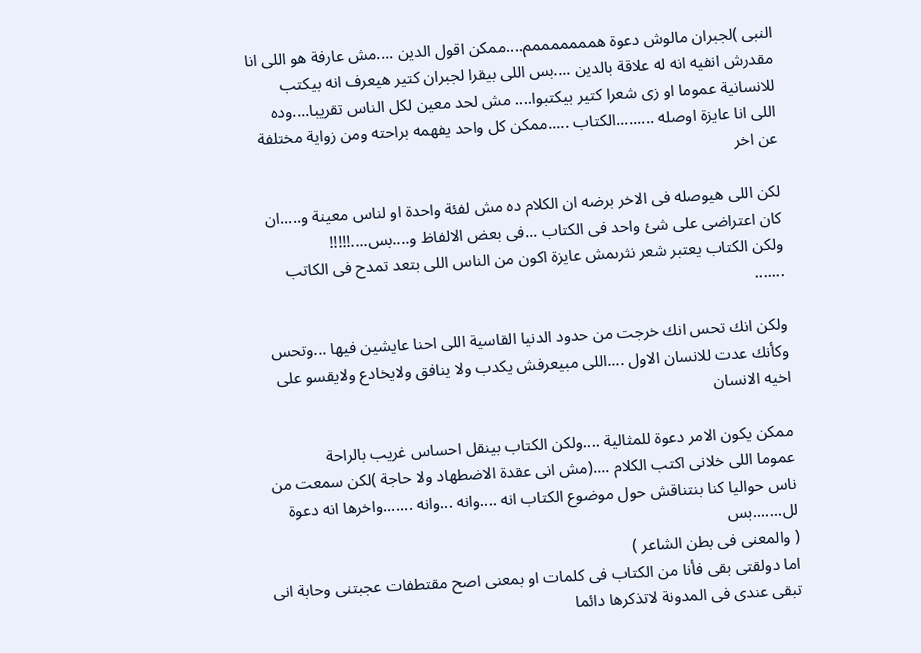النبى )لجبران مالوش دعوة همممممممم....ممكن اقول الدين ....مش عارفة هو اللى انا مقدرش انفيه انه له علاقة بالدين ....بس اللى بيقرا لجبران كتير هيعرف انه بيكتب للانسانية عموما او زى شعرا كتير بيكتبوا.... مش لحد معين لكل الناس تقريبا....وده اللى انا عايزة اوصله .........الكتاب .....ممكن كل واحد يفهمه براحته ومن زواية مختلفة عن اخر

لكن اللى هيوصله فى الاخر برضه ان الكلام ده مش لفئة واحدة او لناس معينة و.....ان كان اعتراضى على شئ واحد فى الكتاب ...فى بعض الالفاظ و....بس....!!!!!
ولكن الكتاب يعتبر شعر نثرىمش عايزة اكون من الناس اللى بتعد تمدح فى الكاتب .......

ولكن انك تحس انك خرجت من حدود الدنيا القاسية اللى احنا عايشين فيها ...وتحس وكأنك عدت للانسان الاول ....اللى مبيعرفش يكدب ولا ينافق ولايخادع ولايقسو على اخيه الانسان

ممكن يكون الامر دعوة للمثالية ....ولكن الكتاب بينقل احساس غريب بالراحة
عموما اللى خلانى اكتب الكلام ....(مش انى عقدة الاضطهاد ولا حاجة )لكن سمعت من ناس حواليا كنا بنتناقش حول موضوع الكتاب انه ....وانه ...وانه .......واخرها انه دعوة لل.......بس
( والمعنى فى بطن الشاعر )
اما دولقتى بقى فأنا من الكتاب فى كلمات او بمعنى اصح مقتطفات عجبتنى وحابة انى تبقى عندى فى المدونة لاتذكرها دائما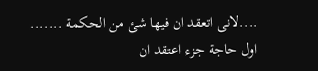....لانى اتعقد ان فيها شئ من الحكمة .......
اول حاجة جزء اعتقد ان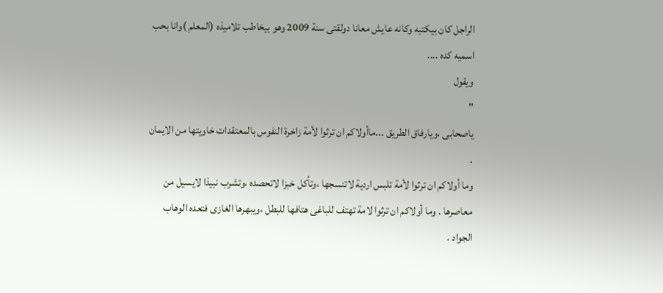الراجل كان بيكتبه وكانه عايش معانا دولقتى سنة 2009 وهو بيخاطب تلاميذه (المعلم )وانا بحب اسميه كده ....
ويقول
"
ياصحابى ،ويارفاق الطريق ...ماأولاكم ان ترثوا لأمة زاخرة النفوس بالمعتقدات خاويتها من الايمان .
وما أولاكم ان ترثوا لأمة تلبس اردية لاتنسجها ،وتأكل خبزا لاتحصده ،وتشرب نبيذا لايسيل من معاصرها . وما أولاكم ان ترثوا لامة تهتف للباغى هتافها للبطل ،ويبهرها الغازى فتعده الوهاب الجواد .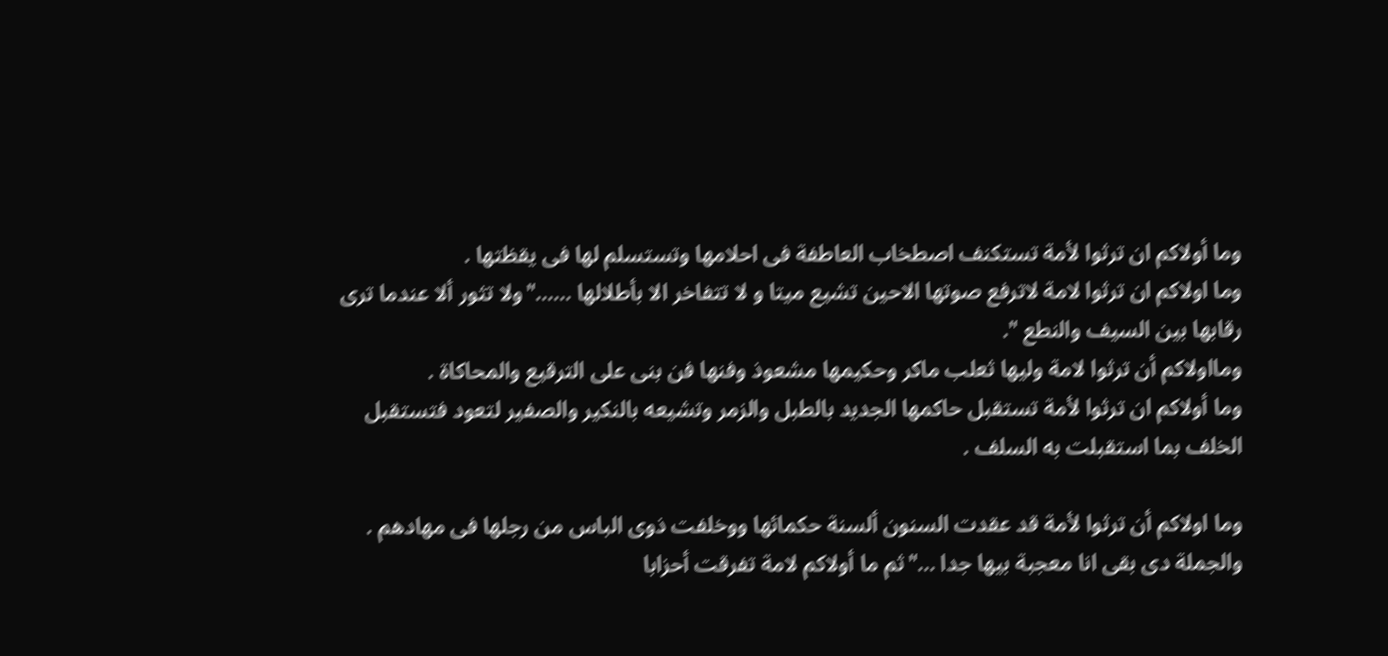وما أولاكم ان ترثوا لأمة تستكنف اصطخاب العاطفة فى احلامها وتستسلم لها فى يقظتها .
وما اولاكم ان ترثوا لامة لاترفع صوتها الاحين تشيع ميتا و لا تتفاخر الا بأطلالها ......"ولا تثور ألا عندما ترى رقابها بين السيف والنطع ".
ومااولاكم أن ترثوا لامة وليها ثعلب ماكر وحكيمها مشعوذ وفنها فن بنى على الترقيع والمحاكاة .
وما أولاكم ان ترثوا لأمة تستقبل حاكمها الجديد بالطبل والزمر وتشيعه بالنكير والصفير لتعود فتستقبل الخلف بما استقبلت به السلف .

وما اولاكم أن ترثوا لأمة قد عقدت السنون ألسنة حكمائها ووخلفت ذوى الباس من رجلها فى مهادهم .
والجملة دى بقى انا معجبة بيها جدا ..."ثم ما أولاكم لامة تفرقت أحزابا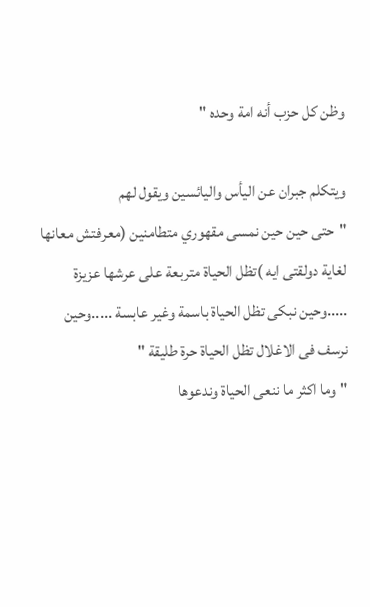وظن كل حزب أنه امة وحده "

ويتكلم جبران عن اليأس واليائسين ويقول لهم
"حتى حين حين نمسى مقهوري متطامنين (معرفتش معانها لغاية دولقتى ايه )تظل الحياة متربعة على عرشها عزيزة .....وحين نبكى تظل الحياة باسمة وغير عابسة .....وحين نرسف فى الاغلال تظل الحياة حرة طليقة "
"وما اكثر ما ننعى الحياة وندعوها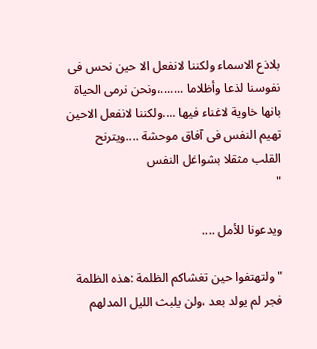بلاذع الاسماء ولكننا لانفعل الا حين نحس فى نفوسنا لذعا وأظلاما .......،ونحن نرمى الحياة بانها خاوية لاغناء فيها ....ولكننا لانفعل الاحين تهيم النفس فى آفاق موحشة ....ويترنح القلب مثقلا بشواغل النفس
"

ويدعونا للأمل ....

"ولتهتفوا حين تغشاكم الظلمة :هذه الظلمة فجر لم يولد بعد ،ولن يلبث الليل المدلهم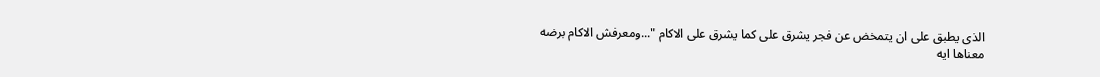الذى يطبق على ان يتمخض عن فجر يشرق على كما يشرق على الاكام "...ومعرفش الاكام برضه معناها ايه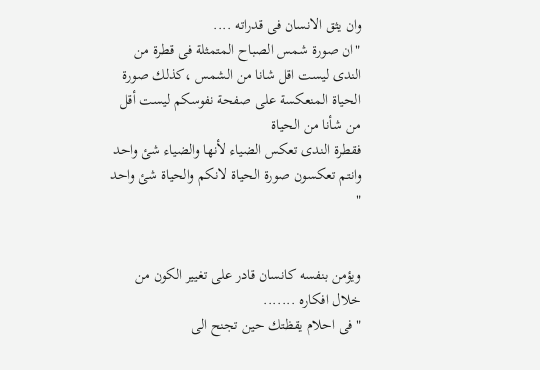وان يثق الانسان فى قدراته ....
"ان صورة شمس الصباح المتمثلة فى قطرة من الندى ليست اقل شانا من الشمس ،كذلك صورة الحياة المنعكسة على صفحة نفوسكم ليست أقل من شأنا من الحياة
فقطرة الندى تعكس الضياء لأنها والضياء شئ واحد وانتم تعكسون صورة الحياة لانكم والحياة شئ واحد "


ويؤمن بنفسه كانسان قادر على تغيير الكون من خلال افكاره .......
"فى احلام يقظتك حين تجنح الى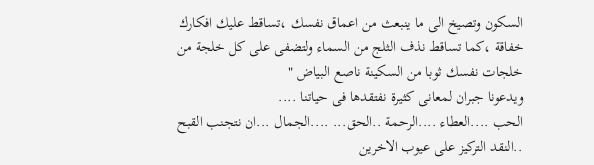السكون وتصيخ الى ما ينبعث من اعماق نفسك ،تساقط عليك افكارك خفاقة ،كما تساقط نذف الثلج من السماء ولتضفى على كل خلجة من خلجات نفسك ثوبا من السكينة ناصع البياض "
ويدعونا جبران لمعانى كثيرة نفتقدها فى حياتنا ....
الحب ....العطاء ....الرحمة ..الحق... ....الجمال ...ان نتجنب القبح ..النقد التركيز على عيوب الاخرين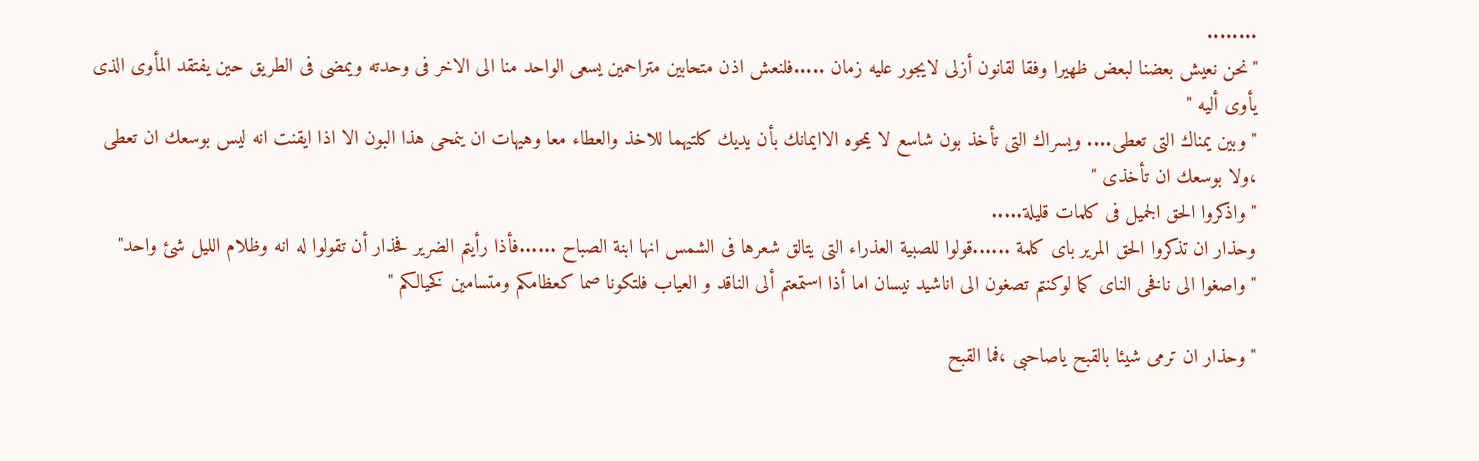........
"نحن نعيش بعضنا لبعض ظهيرا وفقا لقانون أزلى لايجور عليه زمان .....فلنعش اذن متحابين متراحمين يسعى الواحد منا الى الاخر فى وحدته ويمضى فى الطريق حين يفتقد المأوى الذى يأوى أليه "
"وبين يمناك التى تعطى.... ويسراك التى تأخذ بون شاسع لا يمحوه الاايمانك بأن يديك كلتيهما للاخذ والعطاء معا وهيهات ان ينمحى هذا البون الا اذا ايقنت انه ليس بوسعك ان تعطى ،ولا بوسعك ان تأخذى "
"واذكروا الحق الجميل فى كلمات قليلة.....
وحذار ان تذكروا الحق المرير باى كلمة ......قولوا للصبية العذراء التى يتالق شعرها فى الشمس انها ابنة الصباح ......فأذا رأيتم الضرير فحذار أن تقولوا له انه وظلام الليل شئ واحد"
"واصغوا الى نافخى الناى كما لوكنتم تصغون الى اناشيد نيسان اما أذا استمعتم ألى الناقد و العياب فلتكونا صما كعظامكم ومتسامين كخيالكم "

"وحذار ان ترمى شيئا بالقبح ياصاحبى ،فما القبح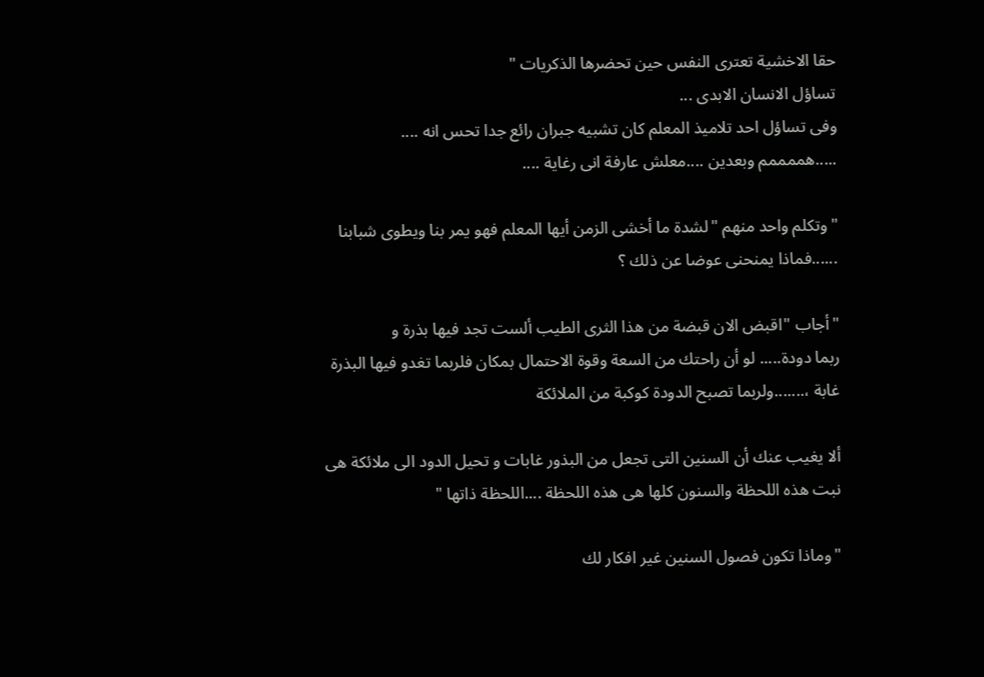حقا الاخشية تعترى النفس حين تحضرها الذكريات "
تساؤل الانسان الابدى ...
وفى تساؤل احد تلاميذ المعلم كان تشبيه جبران رائع جدا تحس انه ....
.....هممممم وبعدين ....معلش عارفة انى رغاية ....

"وتكلم واحد منهم "لشدة ما أخشى الزمن أيها المعلم فهو يمر بنا ويطوى شبابنا ......فماذا يمنحنى عوضا عن ذلك ؟

"أجاب "اقبض الان قبضة من هذا الثرى الطيب ألست تجد فيها بذرة و
ربما دودة..... لو أن راحتك من السعة وقوة الاحتمال بمكان فلربما تغدو فيها البذرة غابة ،.......ولربما تصبح الدودة كوكبة من الملائكة

ألا يغيب عنك أن السنين التى تجعل من البذور غابات و تحيل الدود الى ملائكة هى نبت هذه اللحظة والسنون كلها هى هذه اللحظة ....اللحظة ذاتها "

"وماذا تكون فصول السنين غير افكار لك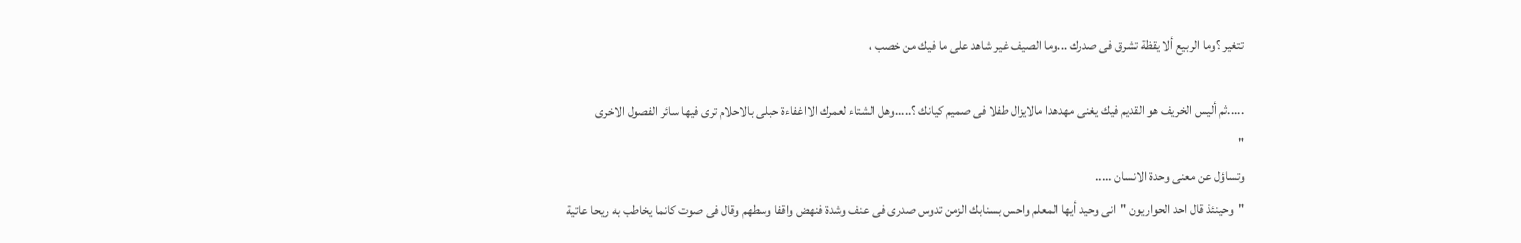تتغير ؟وما الربيع ألا يقظة تشرق فى صدرك ...وما الصيف غير شاهد على ما فيك من خصب ،

.....ثم أليس الخريف هو القديم فيك يغنى مهدهدا مالايزال طفلا فى صميم كيانك ؟.....وهل الشتاء لعمرك الااغفاءة حبلى بالاحلام ترى فيها سائر الفصول الاخرى
"
وتساؤل عن معنى وحدة الانسان .....
"وحينئذ قال احد الحواريون "انى وحيد أيها المعلم واحس بسنابك الزمن تدوس صدرى فى عنف وشدة فنهض واقفا وسطهم وقال فى صوت كانما يخاطب به ريحا عاتية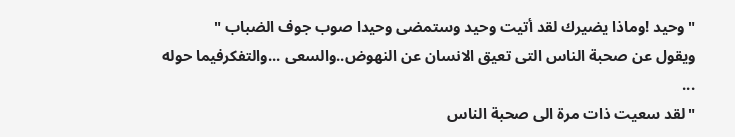"وحيد !وماذا يضيرك لقد أتيت وحيد وستمضى وحيدا صوب جوف الضباب "
ويقول عن صحبة الناس التى تعيق الانسان عن النهوض..والسعى ...والتفكرفيما حوله ...
"لقد سعيت ذات مرة الى صحبة الناس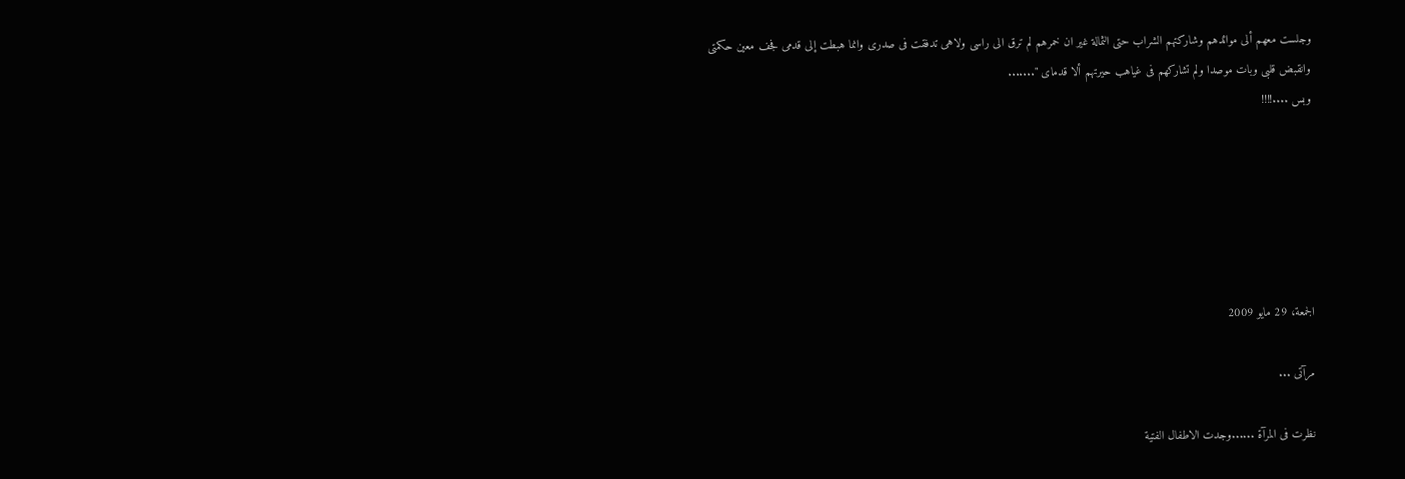وجلست معهم ألى موائدهم وشاركتهم الشراب حتى الثمالة غير ان خمرهم لم ترق الى راسى ولاهى تدفقت فى صدرى وانما هبطت إلى قدمى فجف معين حكمتى وانقبض قلبى وبات موصدا ولم تشاركهم فى غياهب حيرتهم ألا قدماى ".......
وبس ....!!!!






الجمعة، 29 مايو 2009

مرآتى ...

نظرت فى المرآة ......وجدت الاطفال الفتية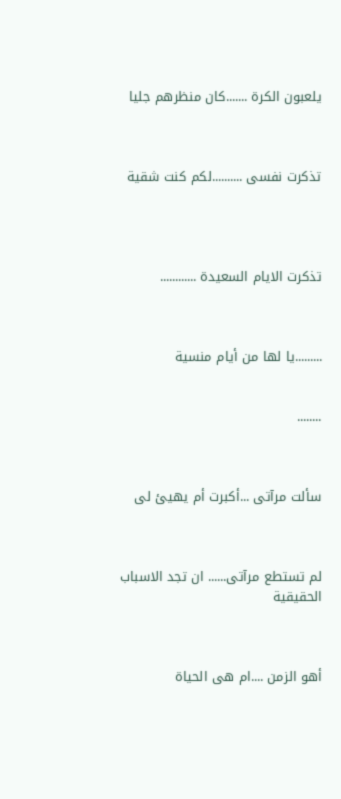يلعبون الكرة .......كان منظرهم جليا



تذكرت نفسى ..........لكم كنت شقية




تذكرت الايام السعيدة ............



.........يا لها من أيام منسية


........



سألت مرآتى ...أكبرت أم يهيئ لى



لم تستطع مرآتى...... ان تجد الاسباب الحقيقية



أهو الزمن ....ام هى الحياة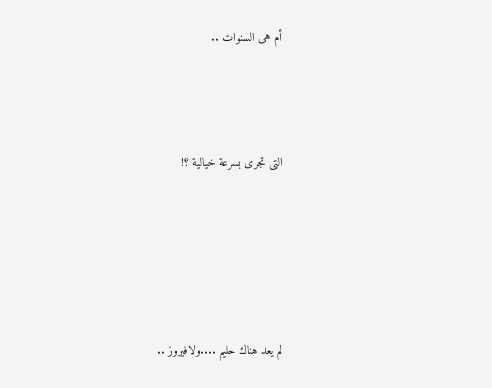أم هى السنوات ..



التى تجرى بسرعة خيالية ؟!





لم يعد هناك حليم ....ولافيروز ..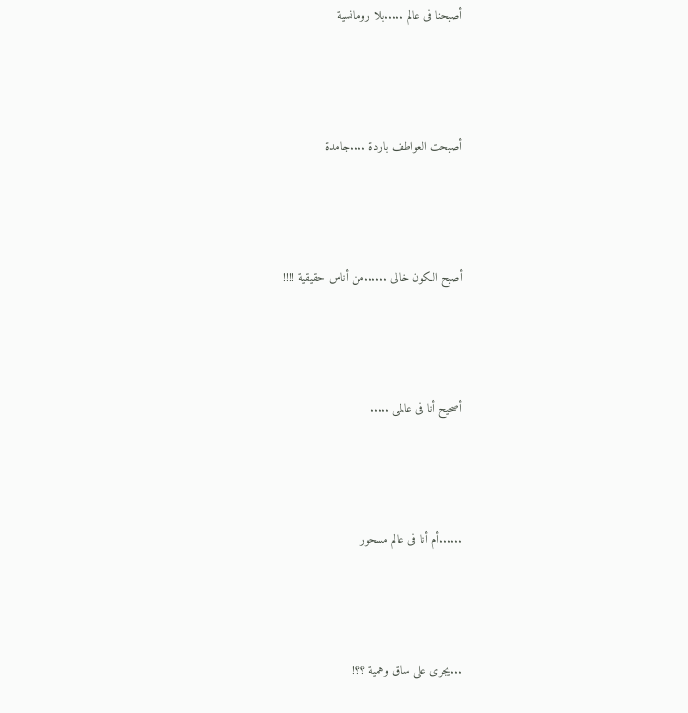أصبحنا فى عالم .....بلا رومانسية



أصبحت العواطف باردة ....جامدة



أصبح الكون خالى ......من أناس حقيقية !!!!



أصحيح أنا فى عالمى .....



......أم أنا فى عالم مسحور



...يجرى على ساق وهمية ؟؟!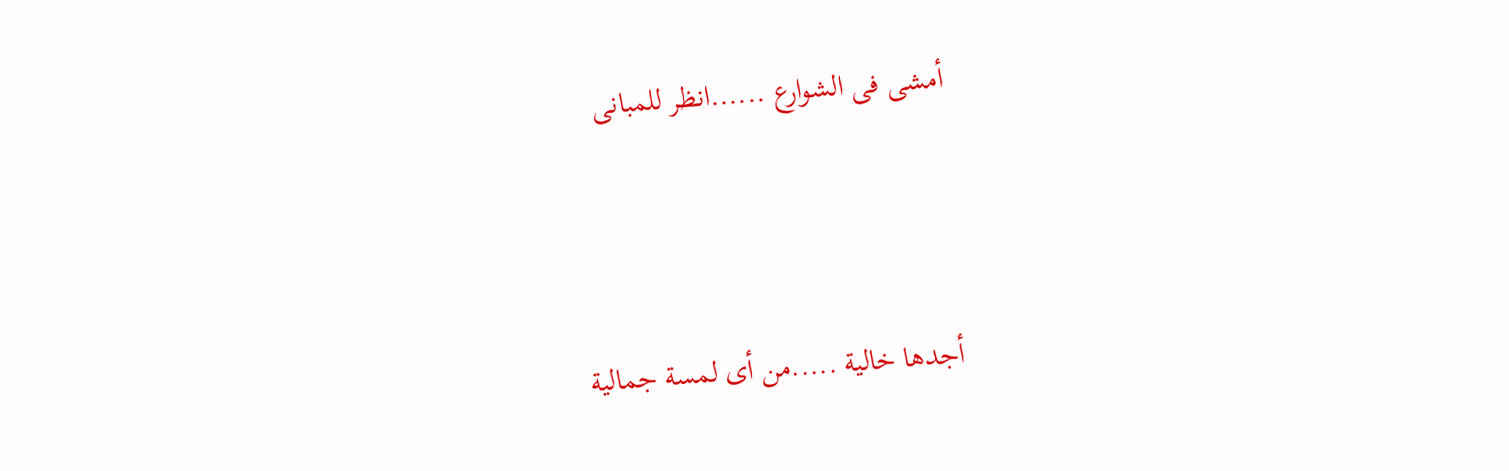أمشى فى الشوارع ......انظر للمبانى



أجدها خالية .....من أى لمسة جمالية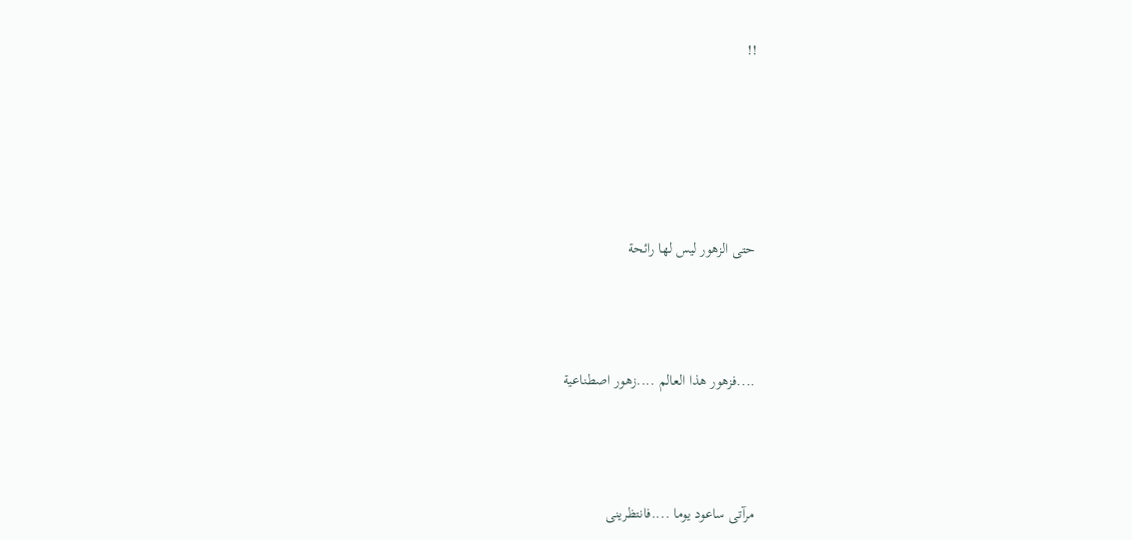!!





حتى الزهور ليس لها رائحة



....فزهور هذا العالم ....زهور اصطناعية



مرآتى ساعود يوما ....فانتظرينى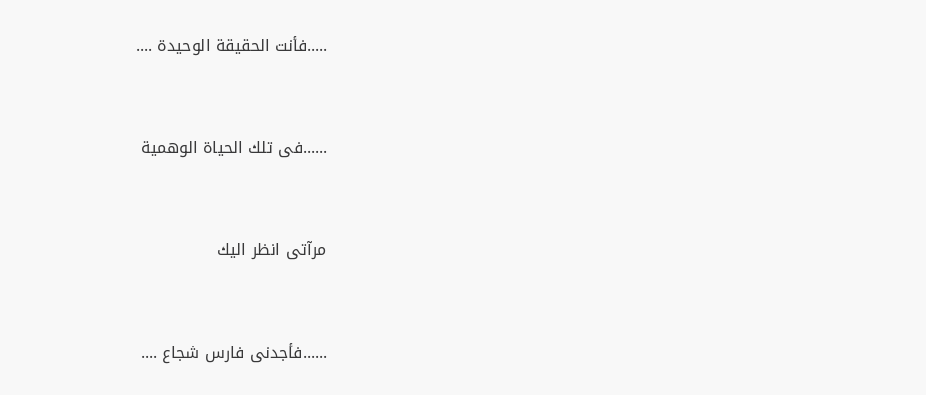.....فأنت الحقيقة الوحيدة ....



......فى تلك الحياة الوهمية



مرآتى انظر اليك



......فأجدنى فارس شجاع ....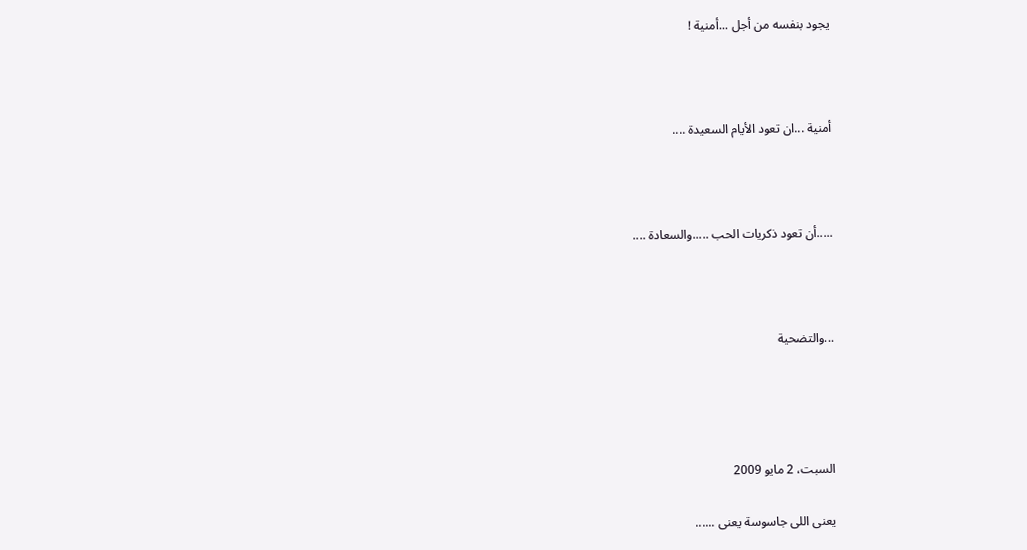يجود بنفسه من أجل ...أمنية !



أمنية ...ان تعود الأيام السعيدة ....



.....أن تعود ذكريات الحب .....والسعادة ....



...والتضحية




السبت، 2 مايو 2009

يعنى اللى جاسوسة يعنى ......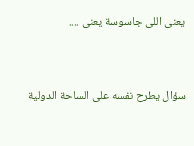يعنى اللى جاسوسة يعنى ....


سؤال يطرح نفسه على الساحة الدولية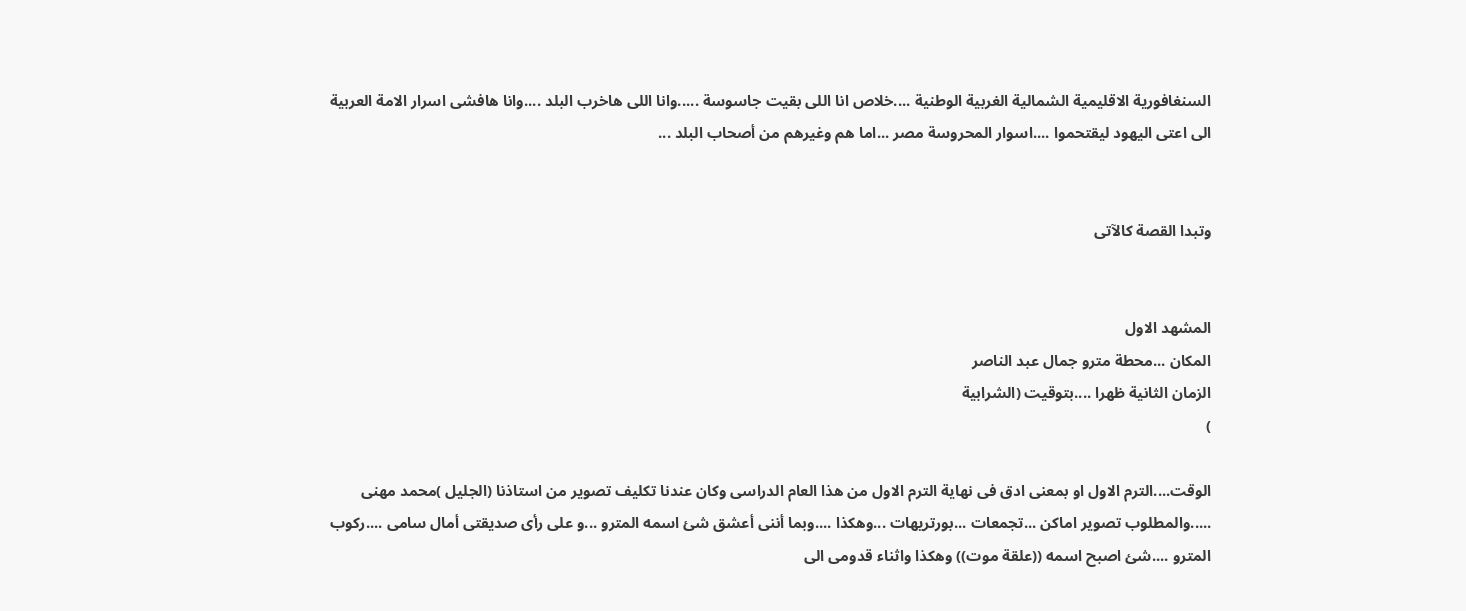السنغافورية الاقليمية الشمالية الغربية الوطنية ....خلاص انا اللى بقيت جاسوسة .....وانا اللى هاخرب البلد ....وانا هافشى اسرار الامة العربية الى اعتى اليهود ليقتحموا ....اسوار المحروسة مصر ...اما هم وغيرهم من أصحاب البلد ...


وتبدا القصة كالآتى


المشهد الاول
المكان ...محطة مترو جمال عبد الناصر
الزمان الثانية ظهرا ....بتوقيت (الشرابية
)

الوقت....الترم الاول او بمعنى ادق فى نهاية الترم الاول من هذا العام الدراسى وكان عندنا تكليف تصوير من استاذنا (الجليل )محمد مهنى .....والمطلوب تصوير اماكن ...تجمعات ...بورتريهات ...وهكذا ....وبما أننى أعشق شئ اسمه المترو ...و على رأى صديقتى أمال سامى ....ركوب المترو ....شئ اصبح اسمه ((علقة موت)) وهكذا واثناء قدومى الى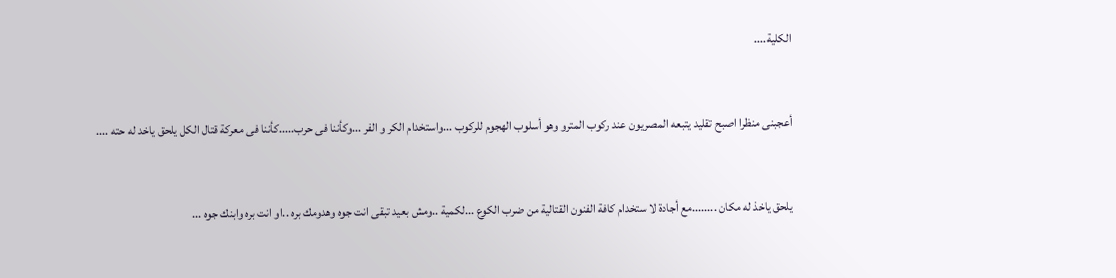الكلية....


أعجبنى منظرا اصبح تقليد يتبعه المصريون عند ركوب المترو وهو أسلوب الهجوم للركوب ...واستخدام الكر و الفر ...وكأننا فى حرب.....كأننا فى معركة قتال الكل يلحق ياخد له حته ....


يلحق ياخذ له مكان ........مع أجادة لا ستخدام كافة الفنون القتالية من ضرب الكوع ...لكمية ..ومش بعيد تبقى انت جوه وهدومك بره ..او انت بره وابنك جوه ...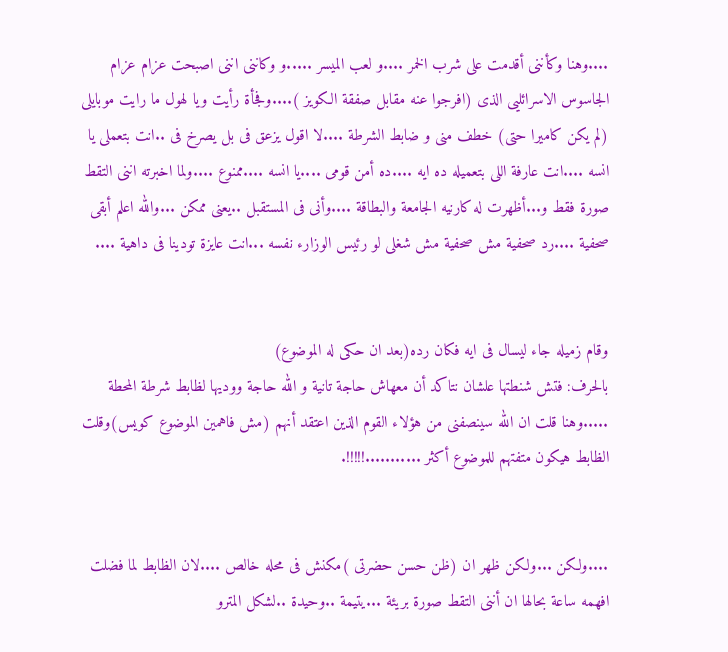....وهنا وكأننى أقدمت على شرب الخمر ....و لعب الميسر .....و وكاننى اننى اصبحت عزام عزام الجاسوس الاسرائليى الذى (افرجوا عنه مقابل صفقة الكويز )....وفجأة رأيت ويا لهول ما رايت موبايلى (لم يكن كاميرا حتى) خطف منى و ضابط الشرطة ....لا اقول يزعق فى بل يصرخ فى ..انت بتعملى يا انسه ....انت عارفة اللى بتعميله ده ايه ....ده أمن قومى ....يا انسه ....ممنوع ....ولما اخبرته اننى التقط صورة فقط و...أظهرت له كارنيه الجامعة والبطاقة ....وأنى فى المستقبل ..يعنى ممكن ...والله اعلم أبقى صحفية ....رد صحفية مش صحفية مش شغلى لو رئيس الوزارء نفسه ...انت عايزة تودينا فى داهية ....


وقام زميله جاء ليسال فى ايه فكان رده(بعد ان حكى له الموضوع)
بالحرف: فتش شنطتها علشان نتاكد أن معهاش حاجة تانية و الله حاجة ووديها لظابط شرطة المحطة .....وهنا قلت ان الله سينصفنى من هؤلاء القوم الذين اعتقد أنهم (مش فاهمين الموضوع كويس)وقلت الظابط هيكون متفتهم للموضوع أكثر ...........!!!!!.


....ولكن ...ولكن ظهر ان (ظن حسن حضرتى )مكنش فى محله خالص ....لان الظابط لما فضلت افهمه ساعة بحالها ان أننى التقط صورة بريئة ...يتيمة ..وحيدة ..لشكل المترو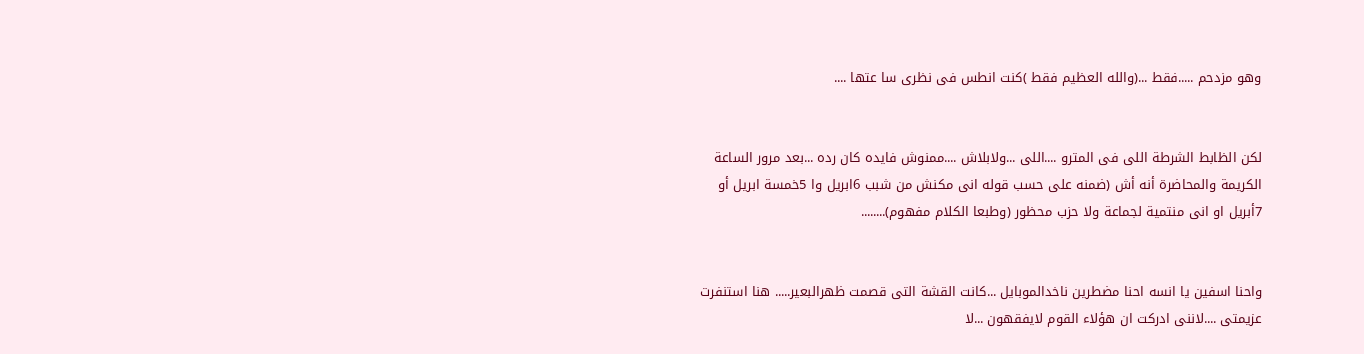وهو مزدحم .....فقط ...(والله العظيم فقط )كنت انطس فى نظرى سا عتها ....


لكن الظابط الشرطة اللى فى المترو ....اللى ...ولابلاش ....ممنوش فايده كان رده ...بعد مرور الساعة الكريمة والمحاضرة أنه أش (ضمنه على حسب قوله انى مكنش من شبب 6ابريل وا 5خمسة ابريل أو 7أبريل او انى منتمية لجماعة ولا حزب محظور (وطبعا الكلام مفهوم)........


واحنا اسفين يا انسه احنا مضطرين ناخدالموبايل ...كانت القشة التى قصمت ظهرالبعير..... هنا استنفرت عزيمتى ....لاننى ادركت ان هؤلاء القوم لايفقهون ...لا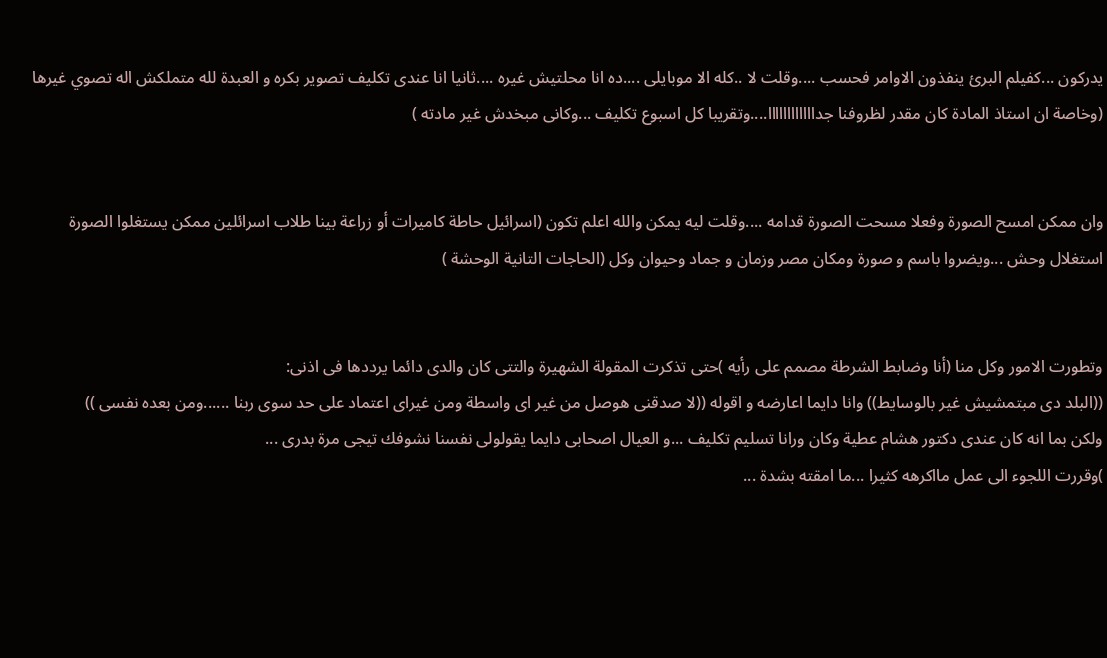يدركون ...كفيلم البرئ ينفذون الاوامر فحسب ....وقلت لا ..كله الا موبايلى ....ده انا محلتيش غيره ....ثانيا انا عندى تكليف تصوير بكره و العبدة لله متملكش اله تصوي غيرها (وخاصة ان استاذ المادة كان مقدر لظروفنا جداااااااااااا....وتقريبا كل اسبوع تكليف ...وكانى مبخدش غير مادته )


وان ممكن امسح الصورة وفعلا مسحت الصورة قدامه ....وقلت ليه يمكن والله اعلم تكون (اسرائيل حاطة كاميرات أو زراعة بينا طلاب اسرائلين ممكن يستغلوا الصورة استغلال وحش ...ويضروا باسم و صورة ومكان مصر وزمان و جماد وحيوان وكل (الحاجات التانية الوحشة )


وتطورت الامور وكل منا (أنا وضابط الشرطة مصمم على رأيه )حتى تذكرت المقولة الشهيرة والتتى كان والدى دائما يرددها فى اذنى:
((البلد دى مبتمشيش غير بالوسايط)) وانا دايما اعارضه و اقوله ((لا صدقنى هوصل من غير اى واسطة ومن غيراى اعتماد على حد سوى ربنا ......ومن بعده نفسى ))
ولكن بما انه كان عندى دكتور هشام عطية وكان ورانا تسليم تكليف ...و العيال اصحابى دايما يقولولى نفسنا نشوفك تيجى مرة بدرى ...
)وقررت اللجوء الى عمل مااكرهه كثيرا ...ما امقته بشدة ...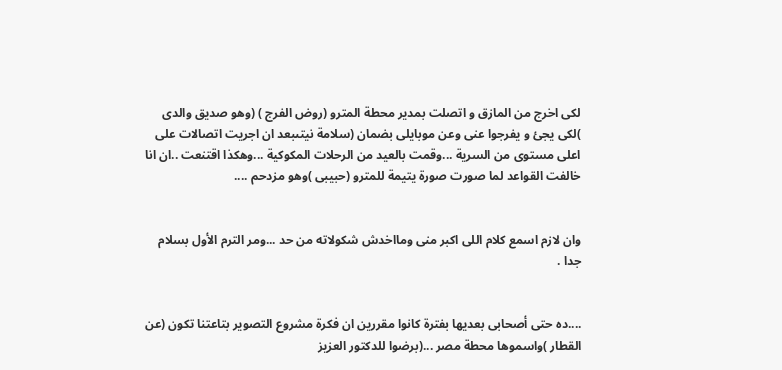لكى اخرج من المازق و اتصلت بمدير محطة المترو (روض الفرج ) (وهو صديق والدى )لكى يجئ و يفرجوا عنى وعن موبايلى بضمان (سلامة نيتىبعد ان اجريت اتصالات على اعلى مستوى من السرية ...وقمت بالعيد من الرحلات المكوكية ...وهكذا اقتنعت ..ان انا خالفت القواعد لما صورت صورة يتيمة للمترو (حبيبى )وهو مزدحم ....


وان لازم اسمع كلام اللى اكبر منى ومااخدش شكولاته من حد ...ومر الترم الأول بسلام جدا .


....ده حتى أصحابى بعديها بفترة كانوا مقررين ان فكرة مشروع التصوير بتاعتنا تكون (عن القطار )واسموها محطة مصر ...(برضوا للدكتور العزيز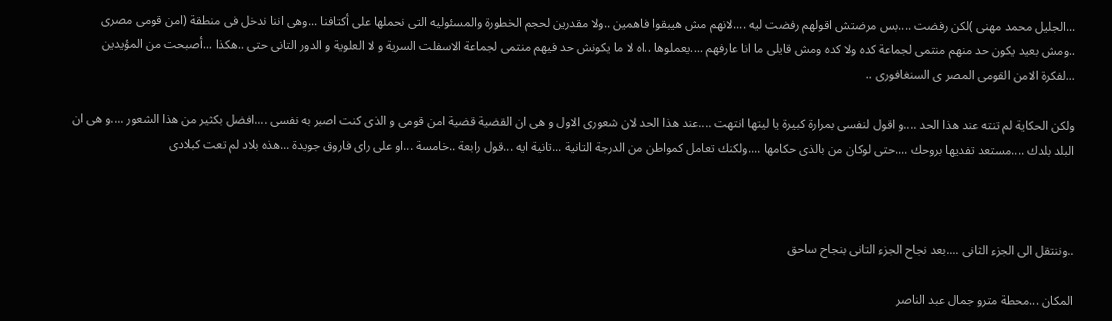...الجليل محمد مهنى )لكن رفضت ....بس مرضتش اقولهم رفضت ليه ....لانهم مش هيبقوا فاهمين ..ولا مقدرين لحجم الخطورة والمسئوليه التى نحملها على أكتافنا ...وهى اننا ندخل فى منطقة (امن قومى مصرى ..ومش بعيد يكون حد منهم منتمى لجماعة كده ولا كده ومش قايلى ما انا عارفهم ....يعملوها ..اه لا ما يكونش حد فيهم منتمى لجماعة الاسفلت السرية و لا العلوية و الدور التانى حتى ..هكذا ...أصبحت من المؤيدين ...لفكرة الامن القومى المصر ى السنغافورى ..

ولكن الحكاية لم تنته عند هذا الحد ....و اقول لنفسى بمرارة كبيرة يا ليتها انتهت ....عند هذا الحد لان شعورى الاول و هى ان القضية قضية امن قومى و الذى كنت اصبر به نفسى ....افضل بكثير من هذا الشعور ....و هى ان البلد بلدك ....مستعد تفديها بروحك ....حتى لوكان من بالذى حكامها ....ولكنك تعامل كمواطن من الدرجة التانية ...تانية ايه ...قول رابعة ..خامسة ...او على راى فاروق جويدة ...هذه بلاد لم تعت كبلادى



..وننتقل الى الجزء الثانى ....بعد نجاح الجزء التانى بنجاح ساحق

المكان ...محطة مترو جمال عبد الناصر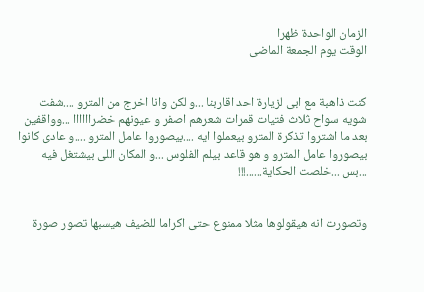الزمان الواحدة ظهرا
الوقت يوم الجمعة الماضى


كنت ذاهبة مع ابى لزيارة احد اقاربنا ...و لكن وانا اخرج من المترو ....شفت شويه سواح ثلاث فتيات قمرات شعرهم اصفر و عيونهم خضراااااا ...وواقفين بعد ما اشتروا تذكرة المترو بيعملوا ايه ....بيصوروا عامل المترو ....و عادى كانوا بيصوروا عامل المترو و هو قاعد بيلم الفلوس ...و المكان اللى بيشتغل فيه ...بس ...خلصت الحكاية......!!!


وتصورت انه هيقولوها مثلا ممنوع حتى اكراما للضيف هيسبها تصور صورة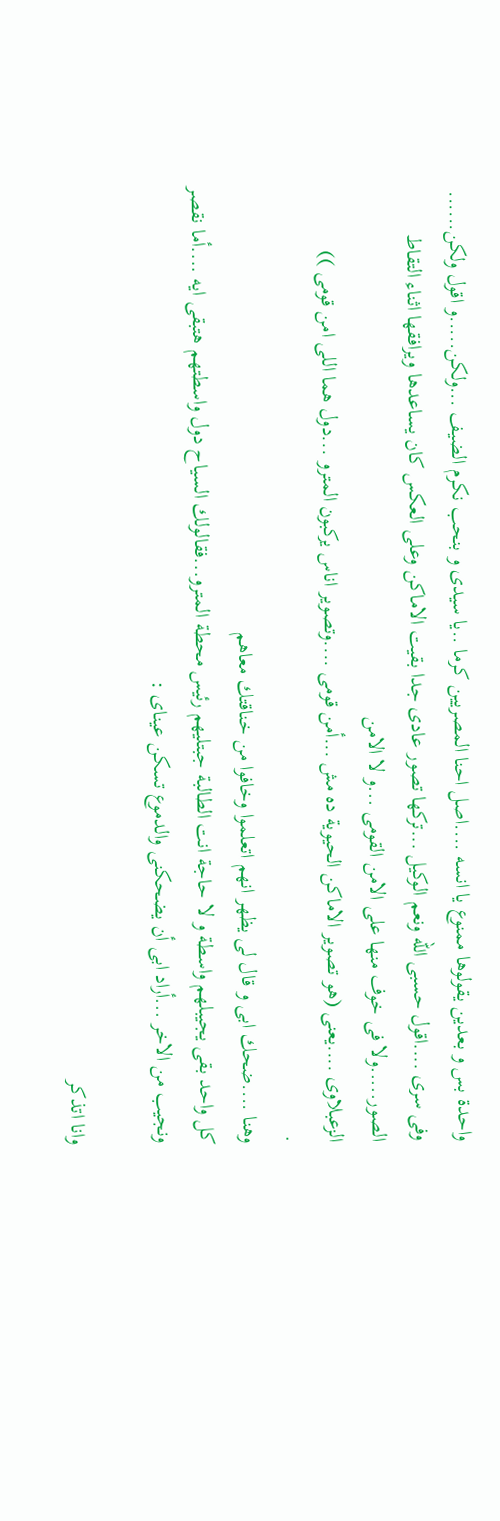واحدة بس و بعدين يقولوها ممنوع يا انسه ....اصل احنا المصريين كرما ..يا سيدى و بنحب نكرم الضيف ...ولكن.....و اقول ولكن......
وفى سرى ....اقول حسبى الله ونعم الوكيل ...تركها تصور عادى جدا بقيت الاماكن وعلى العكس كان يساعدها ويرافقها اثناء التقاط الصور.....ولا فى خوف منها على الامن القومى ...و لا الامن
الزعبلاوى ....يعنى (هو تصوير الاماكن الحيوية ده مش ...أمن قومى ....وتصوير اناس يركبون المترو ...دول هما اللى امن قومى ))
.
وهنا ....ضحك ابى و قال لى يظهر انهم اتعلموا وخافوا من خناقتك معاهم
كل واحد بقى يجيبلهم واسطة و لا حاجة انت الطالبة جبتليهم رئيس محطة المترو...فقالولك السياح دول واسطتهم هتبقى ايه ....أما نقصر ونجيب من الاخر ...أراد ابى أن يضحكنى والدموع تسكن عيناى :

وانا اتذكر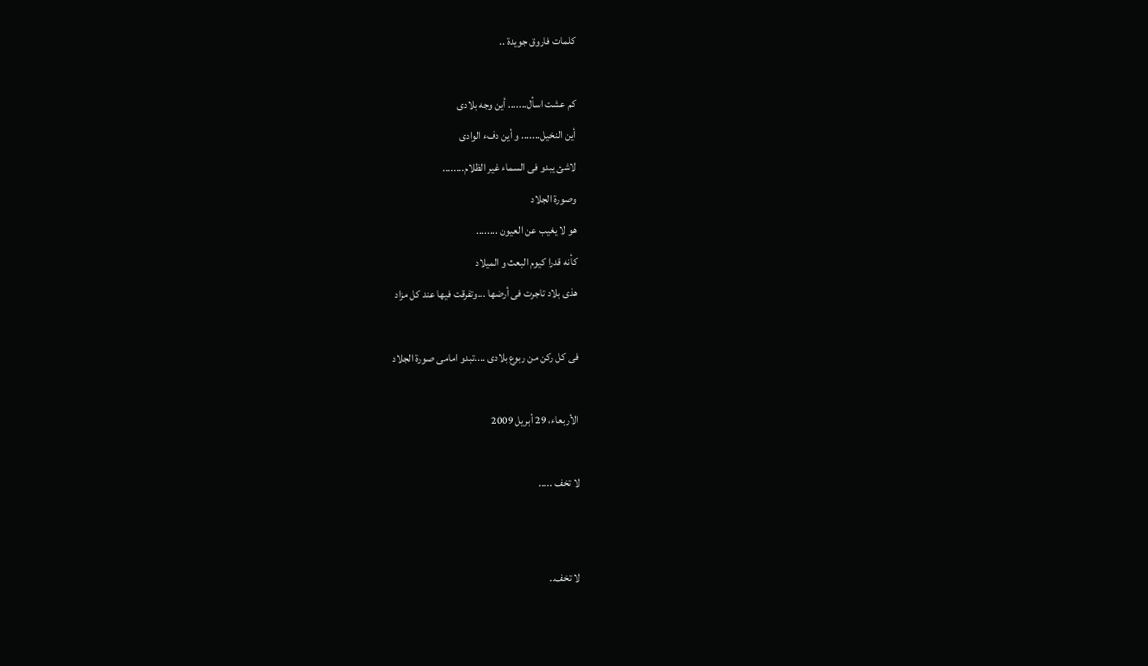كلمات فاروق جويدة ..

كم عشت اسأل....... أين وجه بلادى
أين النخيل....... و أين دفء الوادى
لاشئ يبدو فى السماء غير الظلام........
وصورة الجلاد
هو لا يغيب عن العيون ........
كأنه قدرا كيوم البعث و الميلاد
هذى بلاد تاجرت فى أرضها ...وتفرقت فيها عند كل مزاد

فى كل ركن من ربوع بلادى ....تبدو امامى صورة الجلاد

الأربعاء، 29 أبريل 2009

لا تخف .....


لا تخف..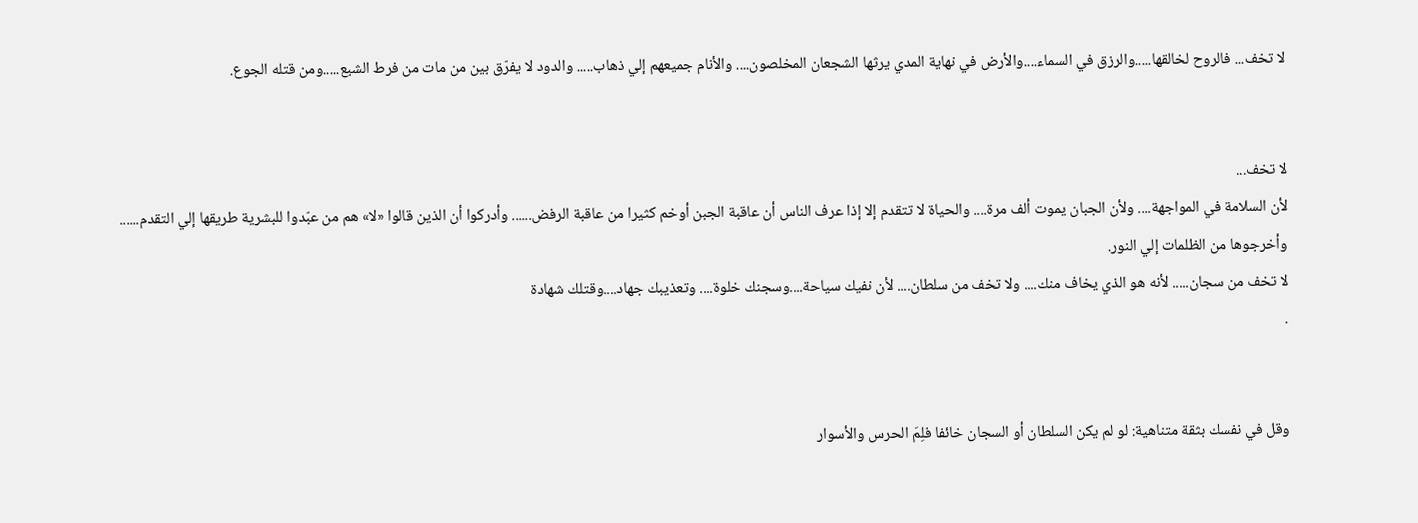لا تخف... فالروح لخالقها.....والرزق في السماء....والأرض في نهاية المدي يرثها الشجعان المخلصون.... والأنام جميعهم إلي ذهاب..... والدود لا يفرّق بين من مات من فرط الشبع.....ومن قتله الجوع.


لا تخف...
لأن السلامة في المواجهة.... ولأن الجبان يموت ألف مرة.... والحياة لا تتقدم إلا إذا عرف الناس أن عاقبة الجبن أوخم كثيرا من عاقبة الرفض...... وأدركوا أن الذين قالوا «لا» هم من عبّدوا للبشرية طريقها إلي التقدم...... وأخرجوها من الظلمات إلي النور.
لا تخف من سجان..... لأنه هو الذي يخاف منك.... ولا تخف من سلطان.... لأن نفيك سياحة....وسجنك خلوة.... وتعذيبك جهاد....وقتلك شهادة
.


وقل في نفسك بثقة متناهية: لو لم يكن السلطان أو السجان خائفا فلِمَ الحرس والأسوار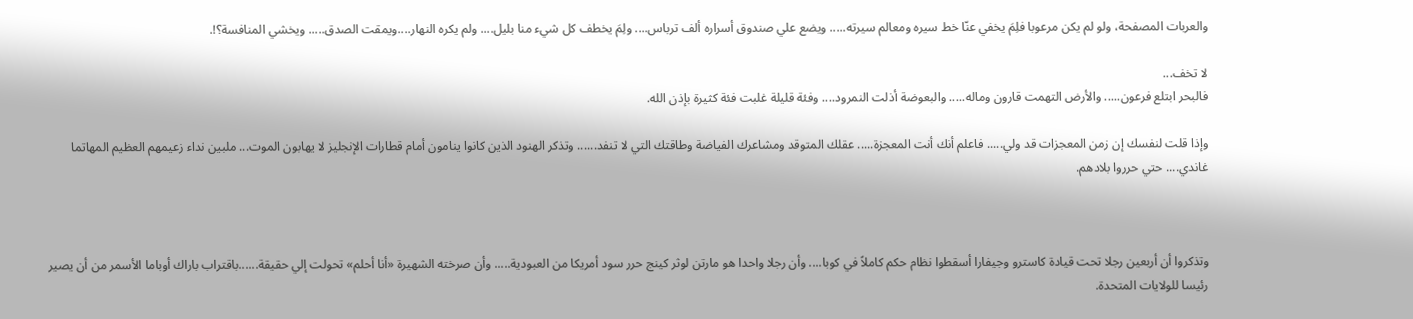والعربات المصفحة، ولو لم يكن مرعوبا فلِمَ يخفي عنّا خط سيره ومعالم سيرته..... ويضع علي صندوق أسراره ألف ترباس.... ولِمَ يخطف كل شيء منا بليل.... ولم يكره النهار....ويمقت الصدق..... ويخشي المنافسة؟!.

لا تخف...
فالبحر ابتلع فرعون..... والأرض التهمت قارون وماله..... والبعوضة أذلت النمرود.... وفئة قليلة غلبت فئة كثيرة بإذن الله.

وإذا قلت لنفسك إن زمن المعجزات قد ولي..... فاعلم أنك أنت المعجزة..... عقلك المتوقد ومشاعرك الفياضة وطاقتك التي لا تنفد...... وتذكر الهنود الذين كانوا ينامون أمام قطارات الإنجليز لا يهابون الموت... ملبين نداء زعيمهم العظيم المهاتما غاندي.... حتي حرروا بلادهم.



وتذكروا أن أربعين رجلا تحت قيادة كاسترو وجيفارا أسقطوا نظام حكم كاملاً في كوبا.... وأن رجلا واحدا هو مارتن لوثر كينج حرر سود أمريكا من العبودية..... وأن صرخته الشهيرة «أنا أحلم» تحولت إلي حقيقة......باقتراب باراك أوباما الأسمر من أن يصير رئيسا للولايات المتحدة.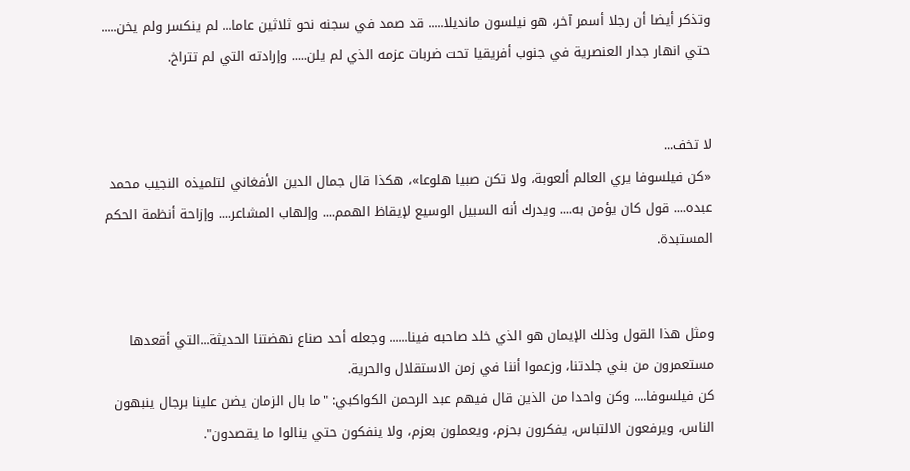وتذكر أيضا أن رجلا أسمر آخر، هو نيلسون مانديلا..... قد صمد في سجنه نحو ثلاثين عاما... لم ينكسر ولم يخن..... حتي انهار جدار العنصرية في جنوب أفريقيا تحت ضربات عزمه الذي لم يلن..... وإرادته التي لم تتراخ.


لا تخف...
«كن فيلسوفا يري العالم ألعوبة، ولا تكن صبيا هلوعا»، هكذا قال جمال الدين الأفغاني لتلميذه النجيب محمد عبده.... قول كان يؤمن به.... ويدرك أنه السبيل الوسيع لإيقاظ الهمم.... وإلهاب المشاعر.... وإزاحة أنظمة الحكم المستبدة.


ومثل هذا القول وذلك الإيمان هو الذي خلد صاحبه فينا...... وجعله أحد صناع نهضتنا الحديثة...التي أقعدها مستعمرون من بني جلدتنا، وزعموا أننا في زمن الاستقلال والحرية.
كن فيلسوفا.... وكن واحدا من الذين قال فيهم عبد الرحمن الكواكبي: "ما بال الزمان يضن علينا برجال ينبهون الناس، ويرفعون الالتباس، يفكرون بحزم، ويعملون بعزم، ولا ينفكون حتي ينالوا ما يقصدون".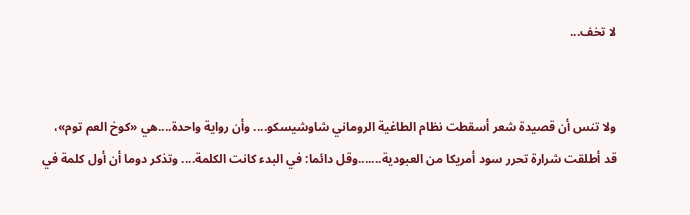لا تخف...


ولا تنس أن قصيدة شعر أسقطت نظام الطاغية الروماني شاوشيسكو.... وأن رواية واحدة....هي «كوخ العم توم»، قد أطلقت شرارة تحرر سود أمريكا من العبودية.......وقل دائما: في البدء كانت الكلمة.... وتذكر دوما أن أول كلمة في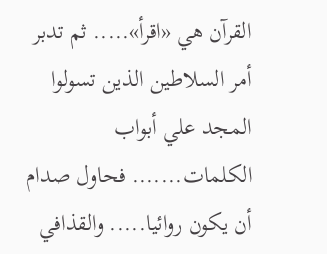القرآن هي «اقرأ»..... ثم تدبر أمر السلاطين الذين تسولوا المجد علي أبواب الكلمات....... فحاول صدام أن يكون روائيا..... والقذافي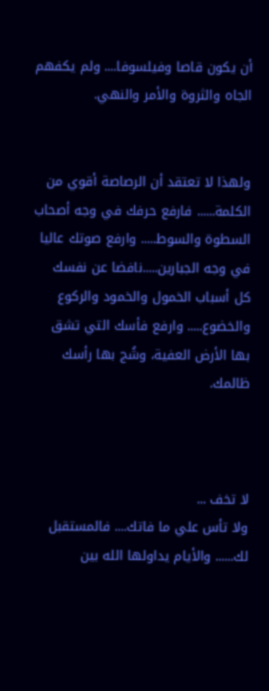أن يكون قاصا وفيلسوفا.... ولم يكفهم الجاه والثروة والأمر والنهي.


ولهذا لا تعتقد أن الرصاصة أقوي من الكلمة...... فارفع حرفك في وجه أصحاب السطوة والسوط..... وارفع صوتك عاليا في وجه الجبارين.....نافضا عن نفسك كل أسباب الخمول والخمود والركوع والخضوع..... وارفع فأسك التي تشق بها الأرض العفية، وشُج بها رأسك ظالمك.



لا تخف ...
ولا تأس علي ما فاتك.... فالمستقبل لك...... والأيام يداولها الله بين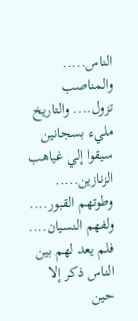الناس..... والمناصب تزول.... والتاريخ مليء بسجانين سيقوا إلي غياهب الزنازين..... وطوتهم القبور.... ولفهم النسيان.... فلم يعد لهم بين الناس ذكر إلا حين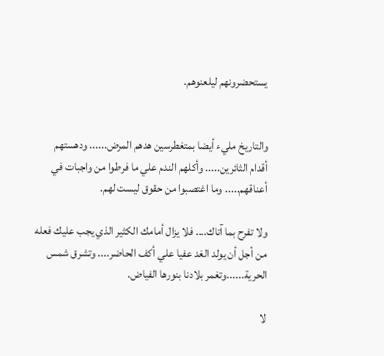يستحضرونهم ليلعنوهم.


والتاريخ مليء أيضا بمتغطرسين هدهم المرض...... ودهستهم أقدام الثائرين..... وأكلهم الندم علي ما فرطوا من واجبات في أعناقهم..... وما اغتصبوا من حقوق ليست لهم.

ولا تفرح بما آتاك.... فلا يزال أمامك الكثير الذي يجب عليك فعله من أجل أن يولد الغد عفيا علي أكف الحاضر.... وتشرق شمس الحرية......وتغمر بلادنا بنورها الفياض.

لا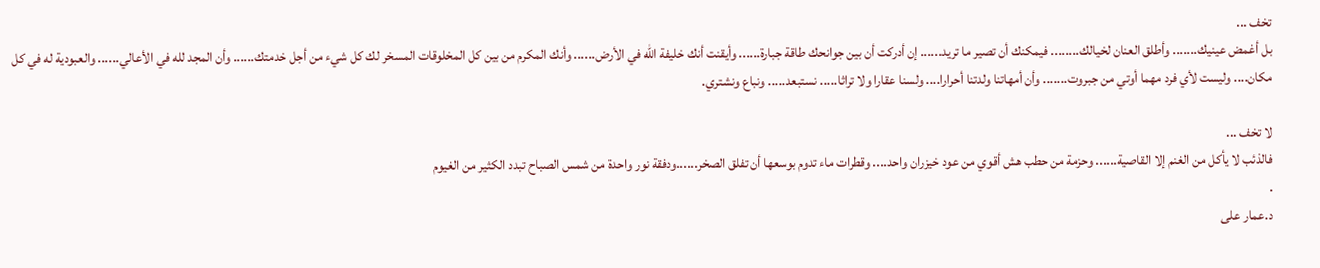تخف ...
بل أغمض عينيك....... وأطلق العنان لخيالك........ فيمكنك أن تصير ما تريد...... إن أدركت أن بين جوانحك طاقة جبارة...... وأيقنت أنك خليفة الله في الأرض...... وأنك المكرم من بين كل المخلوقات المسخر لك كل شيء من أجل خدمتك...... وأن المجد لله في الأعالي...... والعبودية له في كل مكان.... وليست لأي فرد مهما أوتي من جبروت....... وأن أمهاتنا ولدتنا أحرارا.... ولسنا عقارا ولا تراثا..... نستبعد..... ونباع ونشتري.

لا تخف ...
فالذئب لا يأكل من الغنم إلا القاصية...... وحزمة من حطب هش أقوي من عود خيزران واحد.... وقطرات ماء تدوم بوسعها أن تفلق الصخر......ودفقة نور واحدة من شمس الصباح تبدد الكثير من الغيوم
.
د.عمار على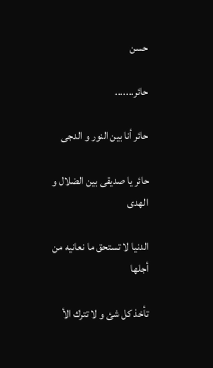حسن

حائر.......

حائر أنا بين النور و الدجى

حائر يا صديقى بين الضلال و الهدى

الدنيا لا تستحق ما نعانيه من أجلها

تأخذ كل شئ و لا تترك الأ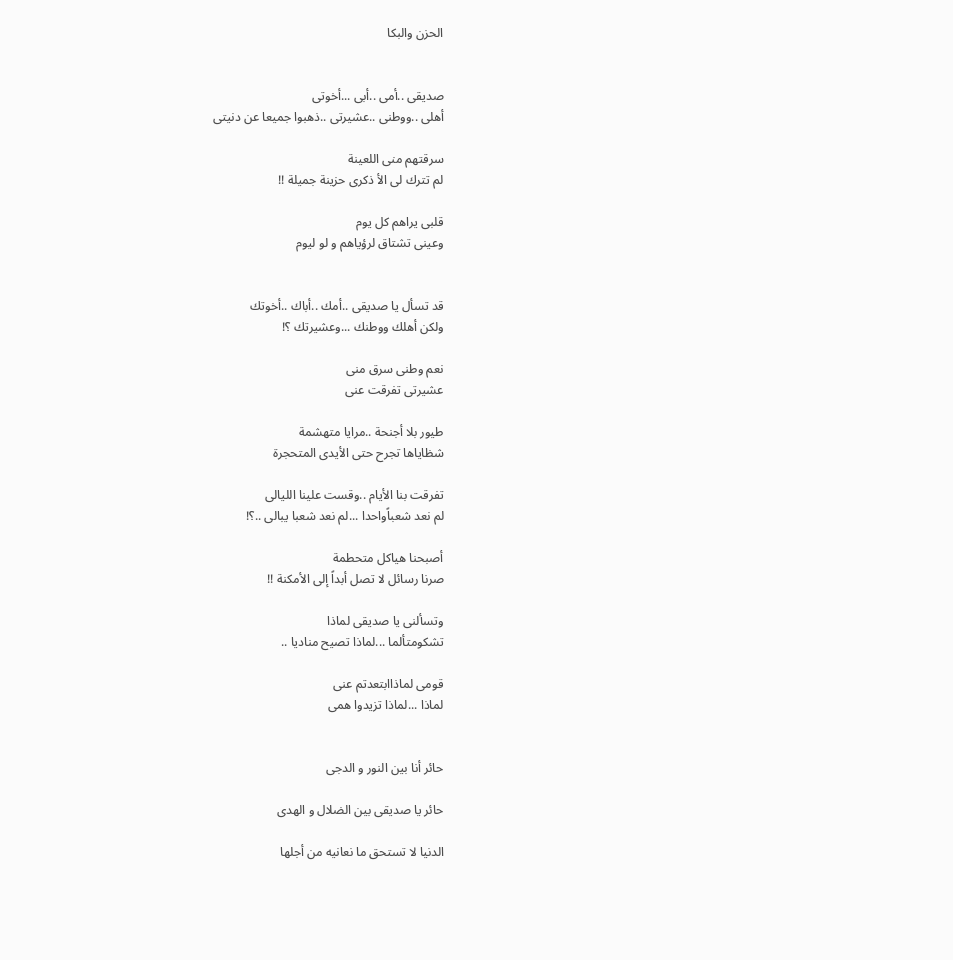الحزن والبكا


صديقى ..أمى ..أبى ...أخوتى
أهلى ..ووطنى ..عشيرتى ..ذهبوا جميعا عن دنيتى

سرقتهم منى اللعينة
لم تترك لى الأ ذكرى حزينة جميلة !!

قلبى يراهم كل يوم
وعينى تشتاق لرؤياهم و لو ليوم


قد تسأل يا صديقى ..أمك ..أباك ..أخوتك
ولكن أهلك ووطنك ...وعشيرتك ؟!

نعم وطنى سرق منى
عشيرتى تفرقت عنى

طيور بلا أجنحة ..مرايا متهشمة
شظاياها تجرح حتى الأيدى المتحجرة

تفرقت بنا الأيام ..وقست علينا الليالى
لم نعد شعباًواحدا ...لم نعد شعبا يبالى ..؟!

أصبحنا هياكل متحطمة
صرنا رسائل لا تصل أبداً إلى الأمكنة !!

وتسألنى يا صديقى لماذا
تشكومتألما ...لماذا تصيح مناديا ..

قومى لماذاابتعدتم عنى
لماذا ...لماذا تزيدوا همى


حائر أنا بين النور و الدجى

حائر يا صديقى بين الضلال و الهدى

الدنيا لا تستحق ما نعانيه من أجلها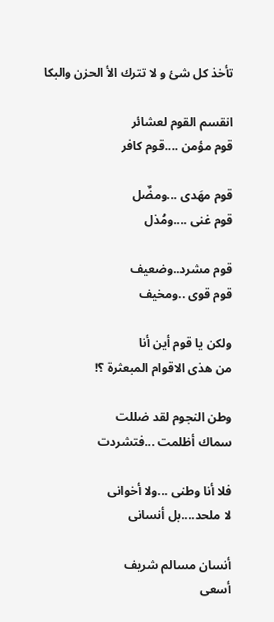تأخذ كل شئ و لا تترك الأ الحزن والبكا

انقسم القوم لعشائر
قوم مؤمن ....قوم كافر

قوم مهَدى ...ومضٌل
قوم غنى ....ومُذل

قوم مشرد..وضعيف
قوم قوى ..ومخيف

ولكن يا قوم أين أنا
من هذى الاقوام المبعثرة ؟!

وطن النجوم لقد ضللت
سماك أظلمت ...فتشردت

فلا أنا وطنى ...ولا أخوانى
لا ملحد....بل أنسانى

أنسان مسالم شريف
أسعى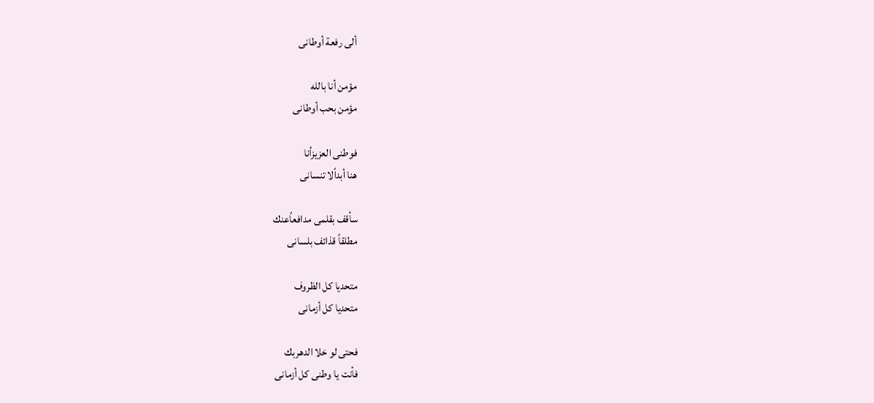ألى رفعة أوطانى

مؤمن أنا بالله
مؤمن بحب أوطانى

فوطنى العزيزأنا
هنا أبداًلا تنسانى

سأقف بقلمى مدافعاًعنك
مطلقاً قذائف بلسانى

متحديا كل الظروف
متحديا كل أزمانى

فحتى لو خلا الدهربك
فأنت يا وطنى كل أزمانى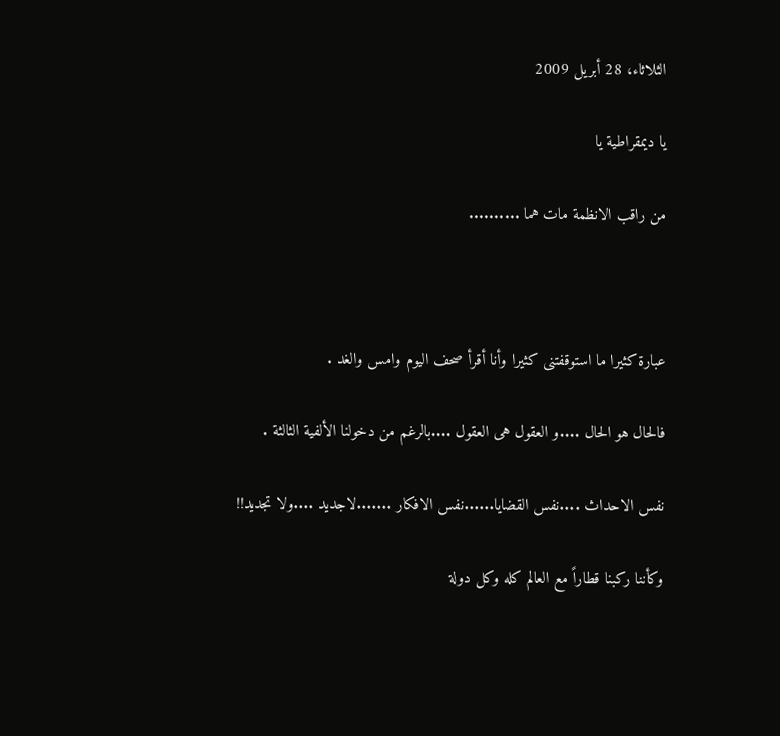الثلاثاء، 28 أبريل 2009

يا ديمقراطية يا

من راقب الانظمة مات هما ..........



عبارة كثيرا ما استوقفتنى كثيرا وأنا أقرأ صحف اليوم وامس والغد .

فالحال هو الحال ....و العقول هى العقول ....بالرغم من دخولنا الألفية الثالثة .

نفس الاحداث ....نفس القضايا......نفس الافكار .......لاجديد ....ولا تجديد!!

وكأننا ركبنا قطاراً مع العالم كله وكل دولة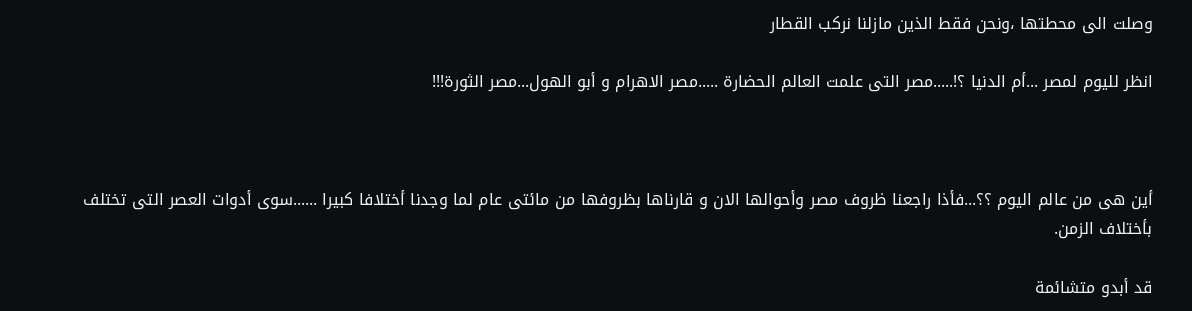وصلت الى محطتها ،ونحن فقط الذين مازلنا نركب القطار

انظر لليوم لمصر ...أم الدنيا ؟!.....مصر التى علمت العالم الحضارة .....مصر الاهرام و أبو الهول...مصر الثورة!!!



أين هى من عالم اليوم ؟؟...فأذا راجعنا ظروف مصر وأحوالها الان و قارناها بظروفها من مائتى عام لما وجدنا أختلافا كبيرا ......سوى أدوات العصر التى تختلف بأختلاف الزمن.

قد أبدو متشائمة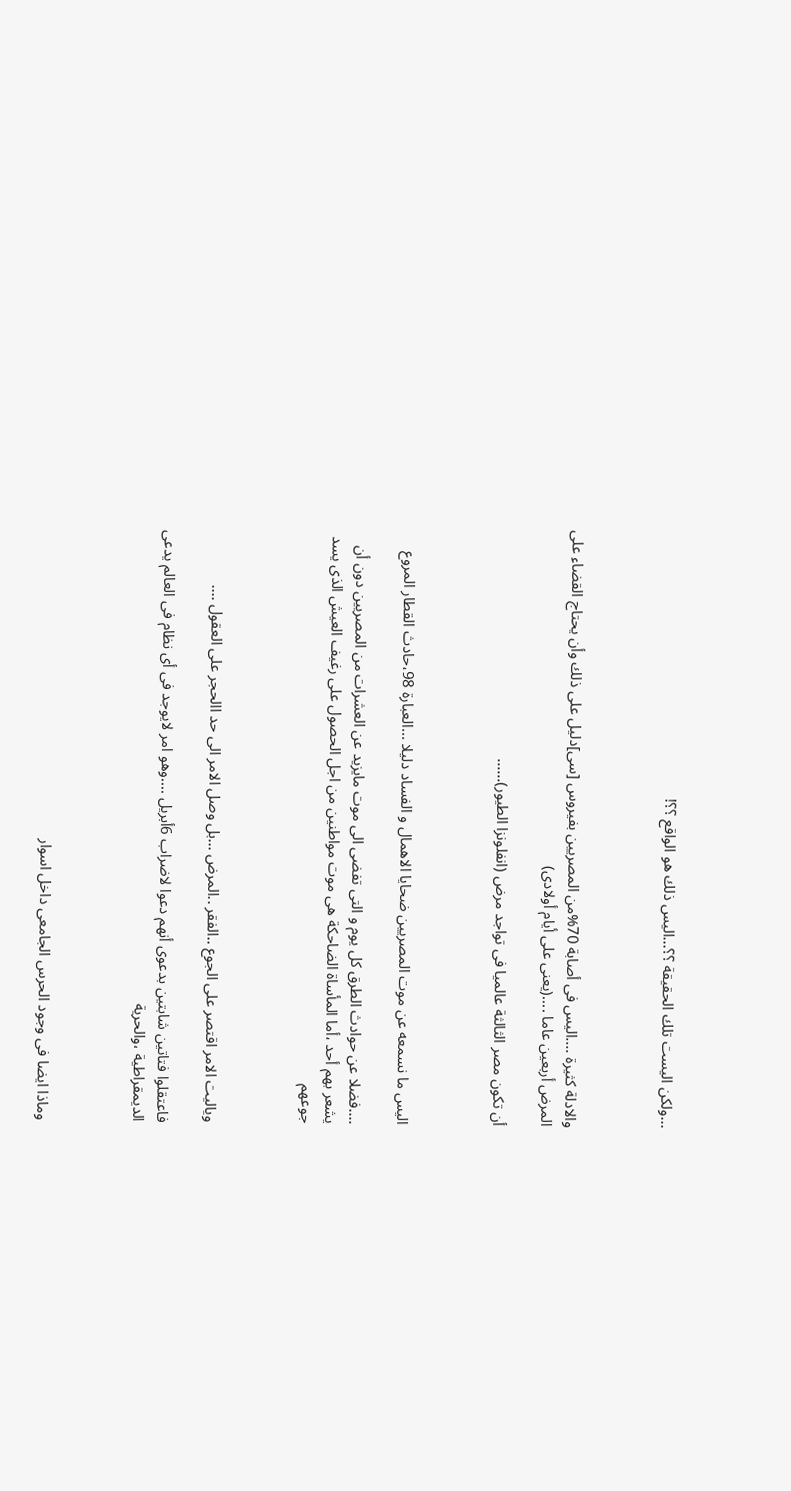...ولكن اليست تلك الحقيقة ؟؟...اليس ذلك هو الواقع ؟؟!



والادلة كثيرة ....اليس فى أصابة 70%من المصريين بفيروس [سى]دليل على ذلك وأن يحتاج القضاء على المرض أربعين عاما ....(يعنى على أيام أولادى)

أن تكون مصر الثالثة عالميا فى تواجد مرض (انفلونزا الطيور)......



اليس ما نسمعه عن موت المصريين ضحايا الاهمال و الفساد دليلا ...العبارة 98،حادث القطار المروع

....فضلا عن حوادث الطرق كل يوم و التى تفضى الى موت مايزيد عن العشرات من المصريين دون أن يشعر بهم أحد ،أما المأساة الضاحكة هى موت مواطنين من اجل الحصول على رغيف العيش الذى يسد جوعهم



وياليت الامر اقتصر على الجوع ..الفقر ..المرض ...بل وصل الامر الى حد االحجر على العقول ....

فاعتقلوا فتاتين شابتين بدعوى أنهم دعوا لاضراب 6أبريل ....وهو امر لايوجد فى أى نظام فى العالم يدعى الديمقراطية ،والحرية



وماذا ايضا فى وجود الحرس الجامعى داخل اسوار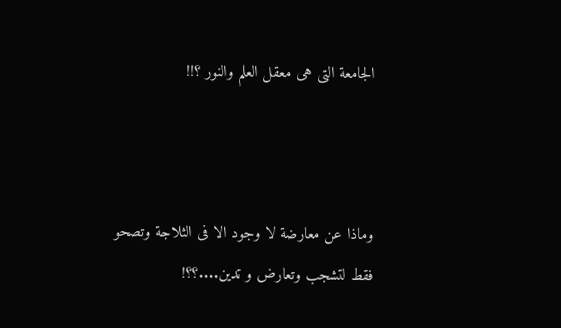الجامعة التى هى معقل العلم والنور ؟!!



وماذا عن معارضة لا وجود الا فى الثلاجة وتصحو فقط لتشجب وتعارض و تدين....؟؟!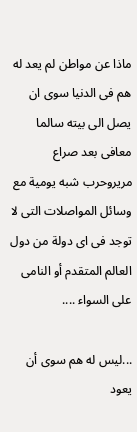ماذا عن مواطن لم يعد له هم فى الدنيا سوى ان يصل الى بيته سالما معافى بعد صراع مريروحرب شبه يومية مع وسائل المواصلات التى لا توجد فى اى دولة من دول العالم المتقدم أو النامى على السواء ....

...ليس له هم سوى أن يعود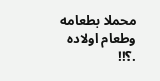محملا بطعامه وطعام اولاده .؟!!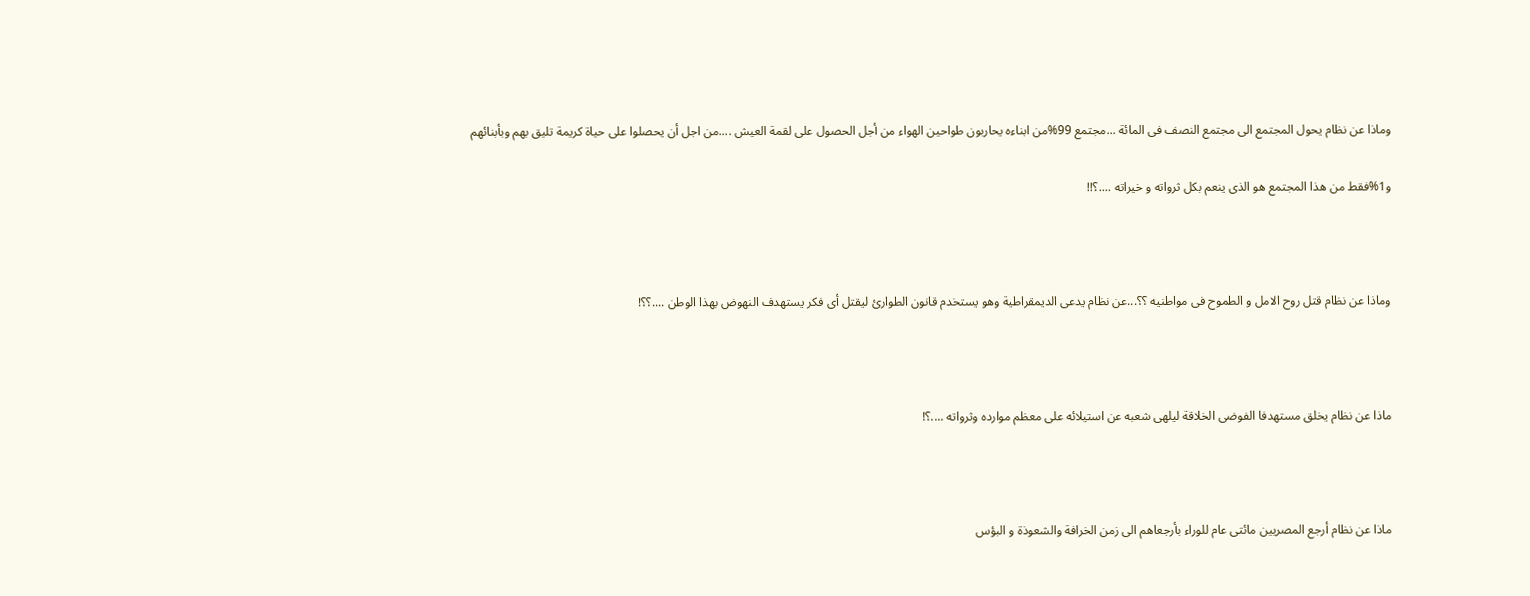وماذا عن نظام يحول المجتمع الى مجتمع النصف فى المائة ...مجتمع 99%من ابناءه يحاربون طواحين الهواء من أجل الحصول على لقمة العيش ....من اجل أن يحصلوا على حياة كريمة تليق بهم وبأبنائهم

و1%فقط من هذا المجتمع هو الذى ينعم بكل ثرواته و خيراته ....؟!!



وماذا عن نظام قتل روح الامل و الطموح فى مواطنيه ؟؟...عن نظام يدعى الديمقراطية وهو يستخدم قانون الطوارئ ليقتل أى فكر يستهدف النهوض بهذا الوطن ....؟؟!



ماذا عن نظام يخلق مستهدفا الفوضى الخلاقة ليلهى شعبه عن استيلائه على معظم موارده وثرواته ....؟!



ماذا عن نظام أرجع المصريين مائتى عام للوراء بأرجعاهم الى زمن الخرافة والشعوذة و البؤس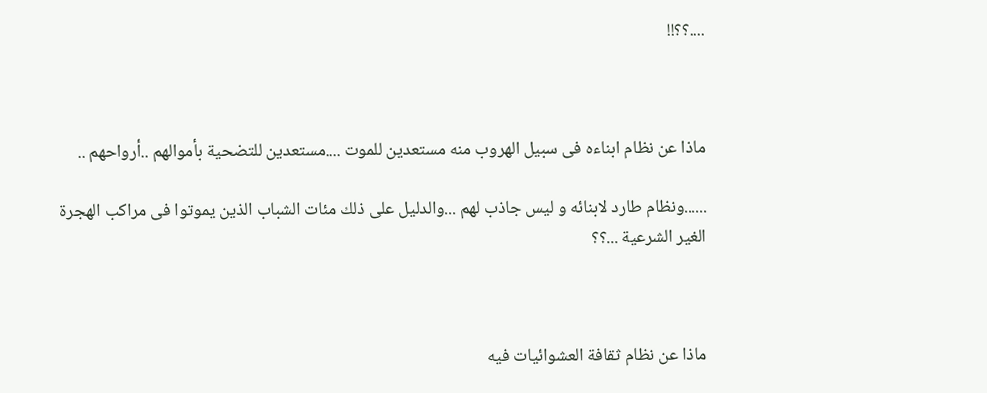....؟؟!!



ماذا عن نظام ابناءه فى سبيل الهروب منه مستعدين للموت ....مستعدين للتضحية بأموالهم ..أرواحهم ..

......ونظام طارد لابنائه و ليس جاذب لهم ...والدليل على ذلك مئات الشباب الذين يموتوا فى مراكب الهجرة الغير الشرعية ...؟؟



ماذا عن نظام ثقافة العشوائيات فيه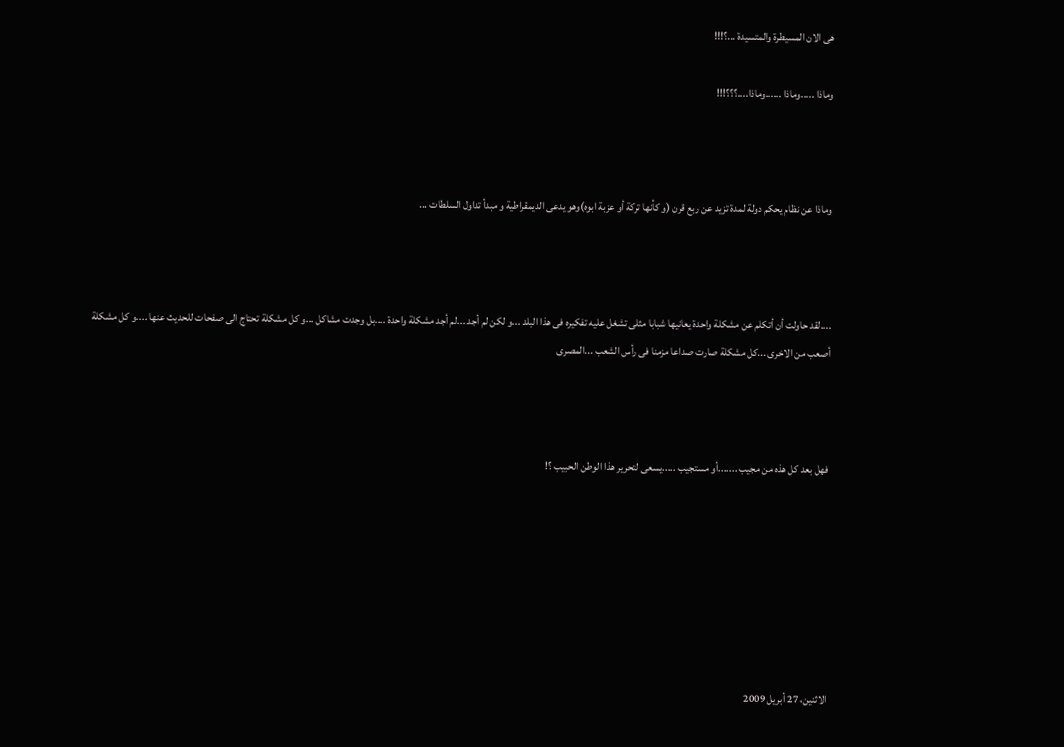هى الان المسيطرة والمتسيدة ...؟!!!

وماذا .....وماذا ......وماذا....؟؟؟!!!



وماذا عن نظام يحكم دولة لمدة تزيد عن ربع قرن (و كأنها تركة أو عزبة ابوه)وهو يدعى الديمقراطية و مبدأ تداول السلطات ...



....لقد حاولت أن أتكلم عن مشكلة واحدة يعانيها شبابا مثلى تشغل عليه تفكيره فى هذا البلد ...و لكن لم أجد ...لم أجد مشكلة واحدة ....بل وجدت مشاكل ...و كل مشكلة تحتاج الى صفحات للحديث عنها ....و كل مشكلة أصعب من الاخرى ...كل مشكلة صارت صداعا مزمنا فى رأس الشعب ...المصرى



فهل بعد كل هذه من مجيب .......أو مستجيب .....يسعى لتحرير هذا الوطن الحبيب ؟!







الاثنين، 27 أبريل 2009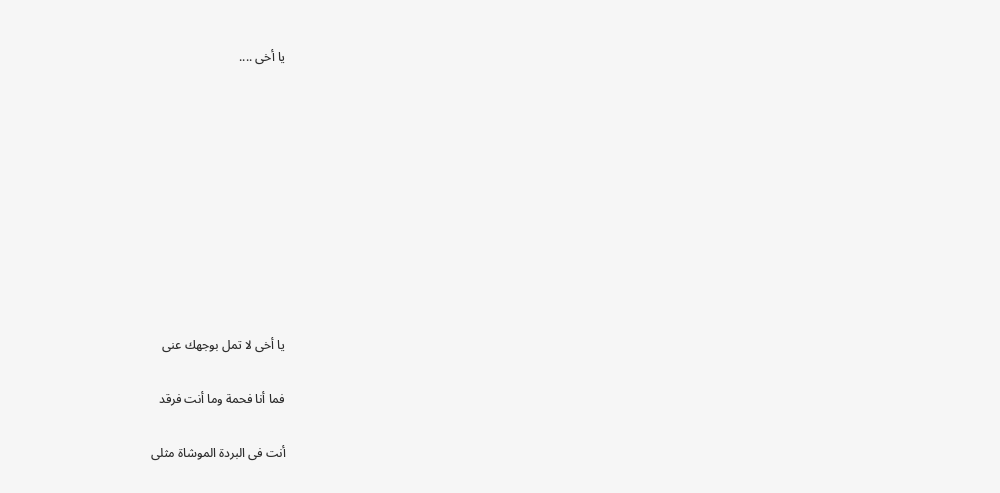يا أخى ....















يا أخى لا تمل بوجهك عنى


فما أنا فحمة وما أنت فرقد


أنت فى البردة الموشاة مثلى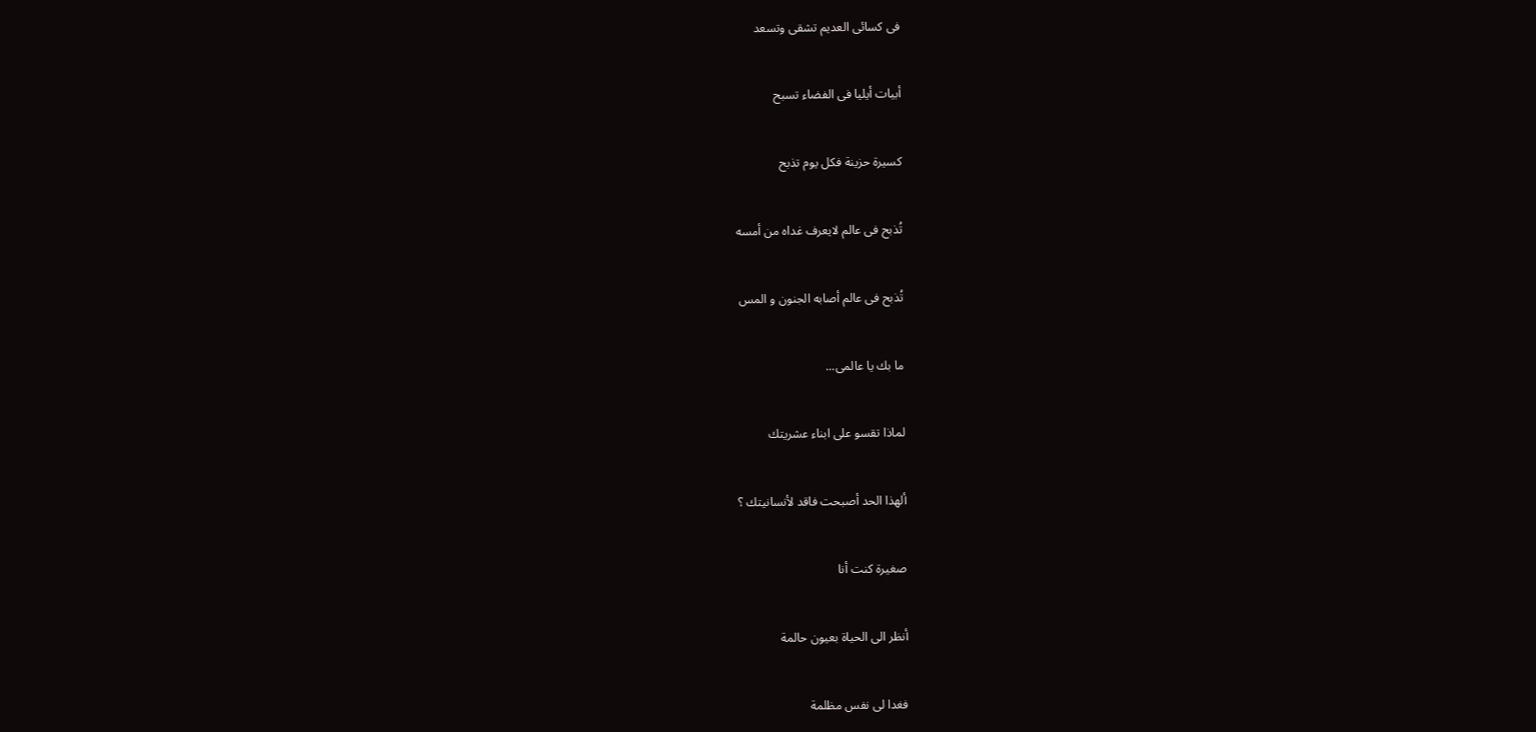فى كسائى العديم تشقى وتسعد


أبيات أيليا فى الفضاء تسبح


كسيرة حزينة فكل يوم تذبح


تُذبح فى عالم لايعرف غداه من أمسه


تُذبح فى عالم أصابه الجنون و المس


ما بك يا عالمى...


لماذا تقسو على ابناء عشريتك


ألهذا الحد أصبحت فاقد لأنسانيتك ؟


صغيرة كنت أنا


أنظر الى الحياة بعيون حالمة


فغدا لى نفس مظلمة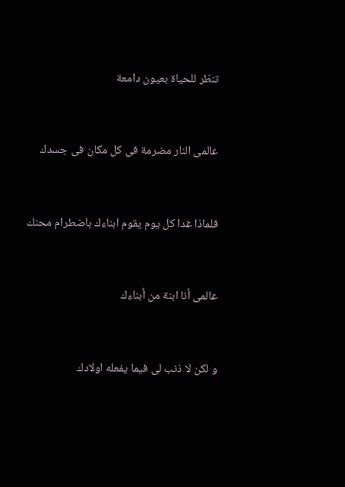تنظر للحياة بعيون دامعة


عالمى النار مضرمة فى كل مكان فى جسدك


فلماذا غدا كل يوم يقوم ابناءك باضطرام محنك


عالمى أنا ابنة من أبناءك


و لكن لا ذنب لى فيما يفعله اولادك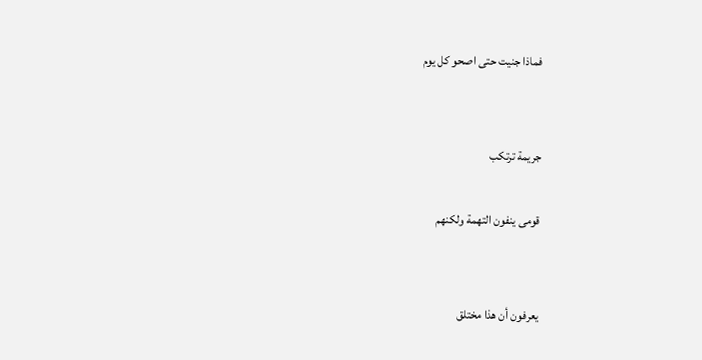فماذا جنيت حتى اصحو كل يوم


جريمة ترتكب

قومى ينفون التهمة ولكنهم


يعرفون أن هذا مختلق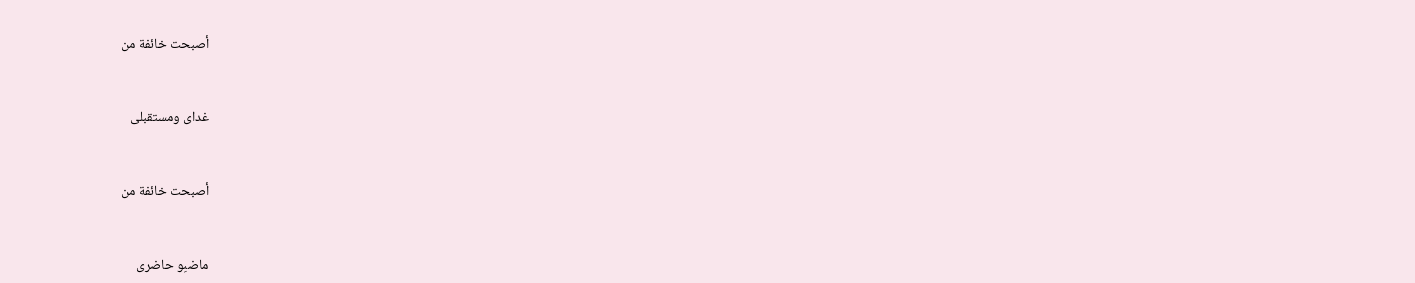أصبحت خائفة من


غداى ومستقبلى


أصبحت خائفة من


ماضىِو حاضرى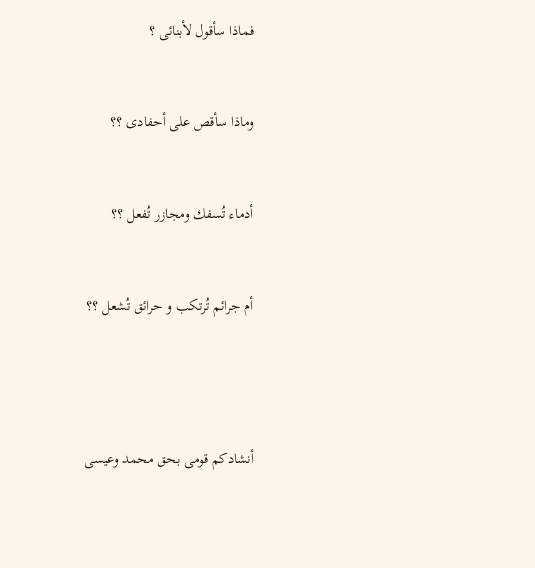فماذا سأقول لأبنائى ؟


وماذا سأقص على أحفادى ؟؟


أدماء تُسفك ومجازر تُفعل ؟؟


أم جرائم تُرتكب و حرائق تُشعل ؟؟




أنشادكم قومى بحق محمد وعيسى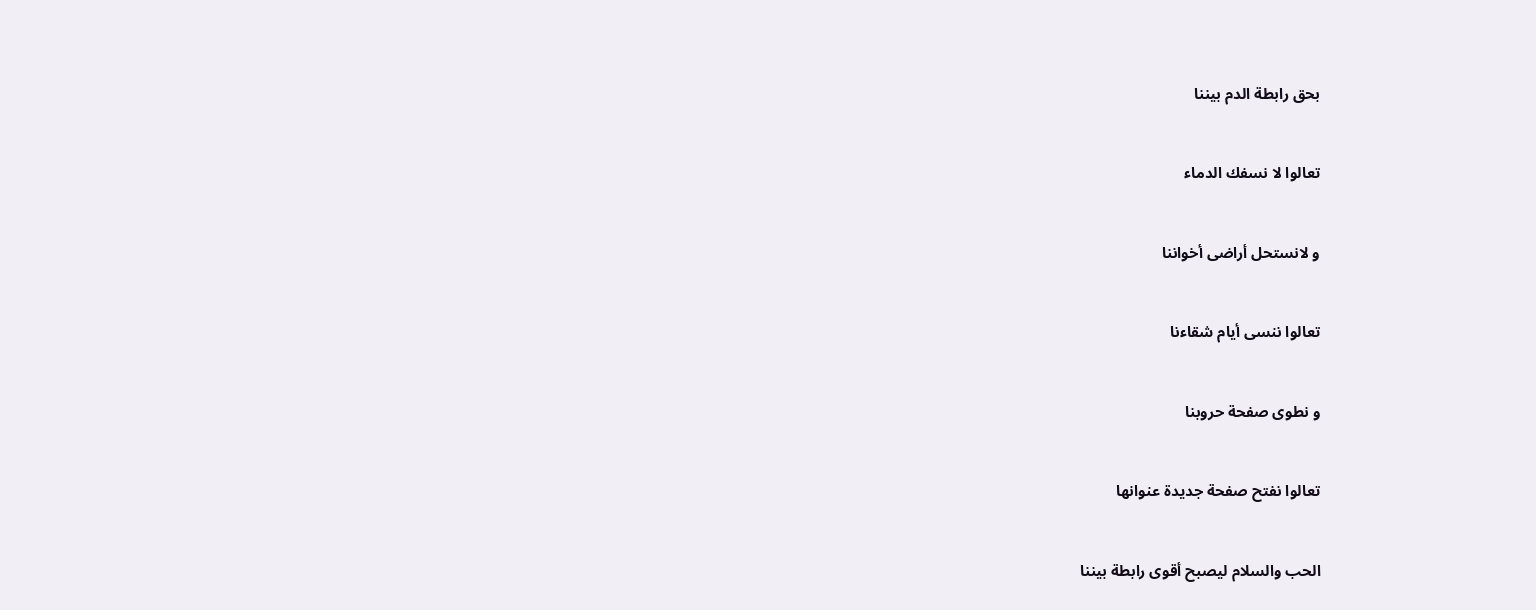بحق رابطة الدم بيننا


تعالوا لا نسفك الدماء


و لانستحل أراضى أخواننا


تعالوا ننسى أيام شقاءنا


و نطوى صفحة حروبنا


تعالوا نفتح صفحة جديدة عنوانها


الحب والسلام ليصبح أقوى رابطة بيننا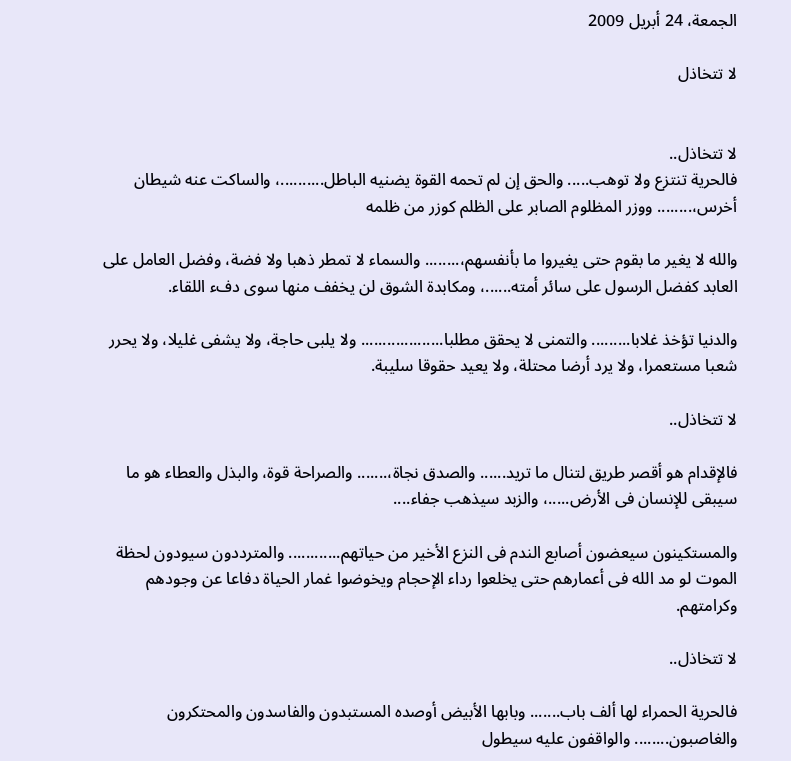الجمعة، 24 أبريل 2009

لا تتخاذل


لا تتخاذل..
فالحرية تنتزع ولا توهب..... والحق إن لم تحمه القوة يضنيه الباطل..........، والساكت عنه شيطان أخرس،........ ووزر المظلوم الصابر على الظلم كوزر من ظلمه

والله لا يغير ما بقوم حتى يغيروا ما بأنفسهم،........ والسماء لا تمطر ذهبا ولا فضة، وفضل العامل على العابد كفضل الرسول على سائر أمته......، ومكابدة الشوق لن يخفف منها سوى دفء اللقاء.

والدنيا تؤخذ غلابا......... والتمنى لا يحقق مطلبا................... ولا يلبى حاجة، ولا يشفى غليلا، ولا يحرر شعبا مستعمرا، ولا يرد أرضا محتلة، ولا يعيد حقوقا سليبة.

لا تتخاذل..

فالإقدام هو أقصر طريق لتنال ما تريد...... والصدق نجاة،....... والصراحة قوة، والبذل والعطاء هو ما سيبقى للإنسان فى الأرض.....، والزبد سيذهب جفاء....

والمستكينون سيعضون أصابع الندم فى النزع الأخير من حياتهم............ والمترددون سيودون لحظة الموت لو مد الله فى أعمارهم حتى يخلعوا رداء الإحجام ويخوضوا غمار الحياة دفاعا عن وجودهم وكرامتهم.

لا تتخاذل..

فالحرية الحمراء لها ألف باب....... وبابها الأبيض أوصده المستبدون والفاسدون والمحتكرون والغاصبون........ والواقفون عليه سيطول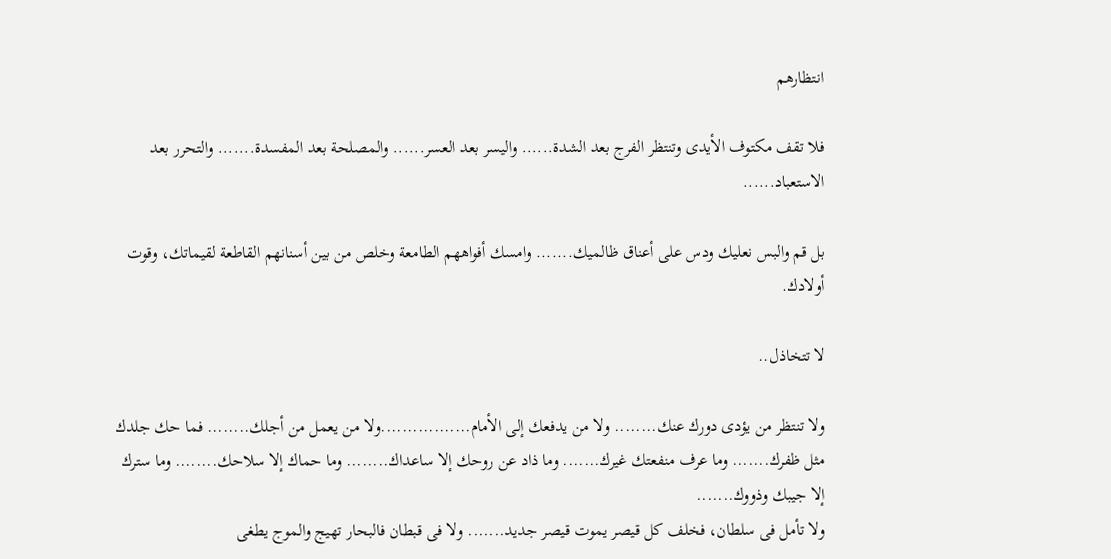انتظارهم

فلا تقف مكتوف الأيدى وتنتظر الفرج بعد الشدة...... واليسر بعد العسر...... والمصلحة بعد المفسدة....... والتحرر بعد الاستعباد......

بل قم والبس نعليك ودس على أعناق ظالميك....... وامسك أفواههم الطامعة وخلص من بين أسنانهم القاطعة لقيماتك، وقوت أولادك.

لا تتخاذل..

ولا تنتظر من يؤدى دورك عنك........ ولا من يدفعك إلى الأمام.................ولا من يعمل من أجلك........ فما حك جلدك مثل ظفرك....... وما عرف منفعتك غيرك....... وما ذاد عن روحك إلا ساعداك........ وما حماك إلا سلاحك........ وما سترك إلا جيبك وذووك.......
ولا تأمل فى سلطان، فخلف كل قيصر يموت قيصر جديد....... ولا فى قبطان فالبحار تهيج والموج يطغى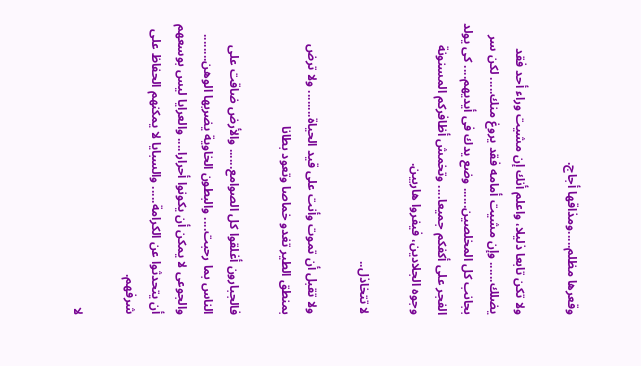وقعرها مظلم.....ومذاقها أجاج.

ولا تكن تابعا ذليلا، واعلم أنك إن مشيت وراء أحد فقد يضلك...... وإن مشيت أمامه فقد يروغ منك..... لكن سر بجانب كل المخلصين...... وضع يدك فى أيديهم.... كى يولد الفجر على أكفكم جميعا.... وتخمش أظافركم المسنونة وجوه الجلادين، فيفروا هاربين.

لا تتخاذل..

ولا تقبل أن تموت وأنت على قيد الحياة........ ولا ترض بمنطق الطير تغدو خماصا وتعود بطانا

فالجبارون أغلقوا كل الصوامع...... والأرض ضاقت على الناس بما رحبت.... والبطون الخاوية يضربها الوهن........ والجوعى لا يمكن أن يكونوا أحرارا.... والعرايا ليس بوسعهم أن يتحدثوا عن الكرامة..... والسبايا لا يمكنهم الحفاظ على شرفهم.

لا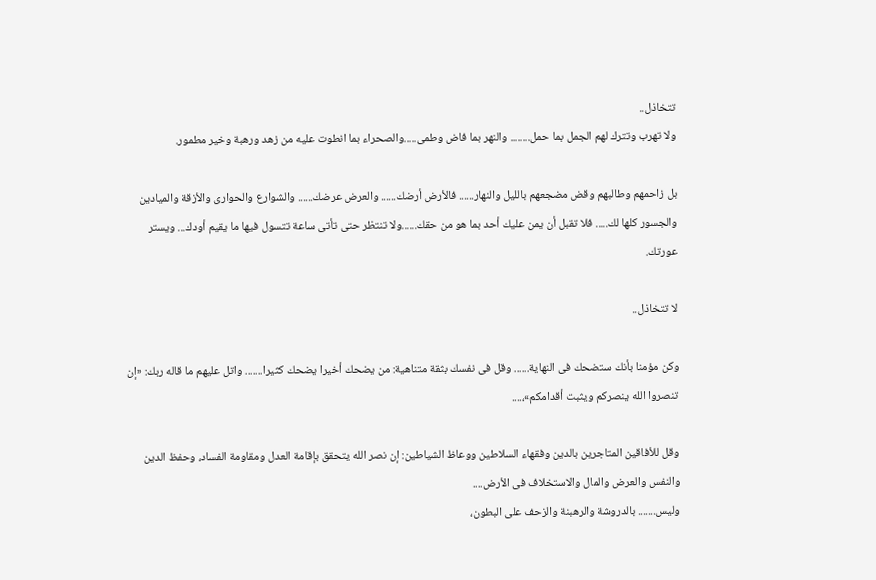تتخاذل..
ولا تهرب وتترك لهم الجمل بما حمل........ والنهر بما فاض وطمى.....والصحراء بما انطوت عليه من زهد ورهبة وخير مطمور.

بل زاحمهم وطالبهم وقض مضجعهم بالليل والنهار...... فالأرض أرضك...... والعرض عرضك...... والشوارع والحوارى والأزقة والميادين والجسور كلها لك..... فلا تقبل أن يمن عليك أحد بما هو من حقك......ولا تنتظر حتى تأتى ساعة تتسول فيها ما يقيم أودك... ويستر عورتك.

لا تتخاذل..

وكن مؤمنا بأنك ستضحك فى النهاية...... وقل فى نفسك بثقة متناهية: من يضحك أخيرا يضحك كثيرا....... واتل عليهم ما قاله ربك: «إن تنصروا الله ينصركم ويثبت أقدامكم»،....

وقل للأفاقين المتاجرين بالدين وفقهاء السلاطين ووعاظ الشياطين: إن نصر الله يتحقق بإقامة العدل ومقاومة الفساد، وحفظ الدين والنفس والعرض والمال والاستخلاف فى الأرض....
وليس....... بالدروشة والرهبنة والزحف على البطون،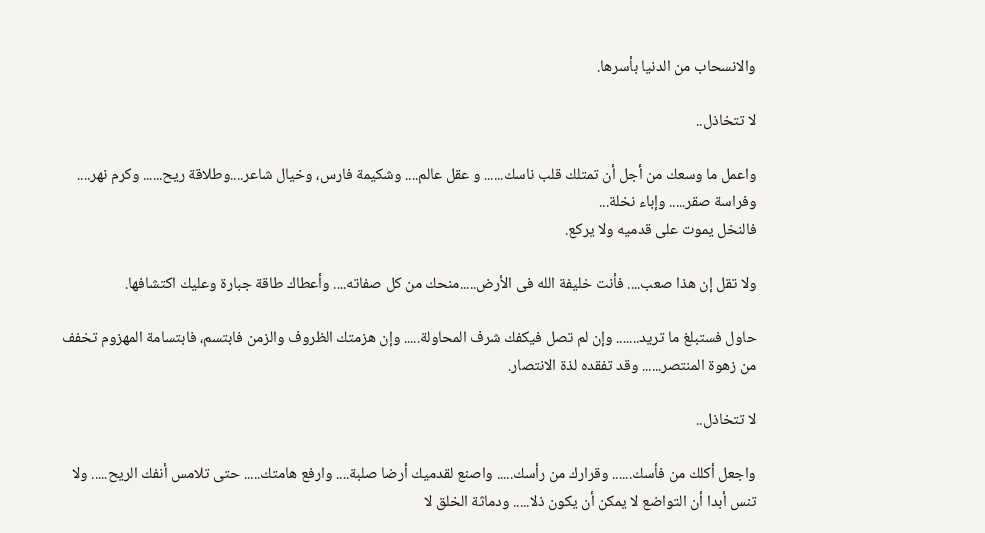والانسحاب من الدنيا بأسرها.

لا تتخاذل..

واعمل ما وسعك من أجل أن تمتلك قلب ناسك...... و عقل عالم.... وشكيمة فارس، وخيال شاعر....وطلاقة ريح...... وكرم نهر.... وفراسة صقر..... وإباء نخلة...
فالنخل يموت على قدميه ولا يركع.

ولا تقل إن هذا صعب.... فأنت خليفة الله فى الأرض.....منحك من كل صفاته.... وأعطاك طاقة جبارة وعليك اكتشافها.

حاول فستبلغ ما تريد....... وإن لم تصل فيكفك شرف المحاولة..... وإن هزمتك الظروف والزمن فابتسم، فابتسامة المهزوم تخفف من زهوة المنتصر...... وقد تفقده لذة الانتصار.

لا تتخاذل..

واجعل أكلك من فأسك...... وقرارك من رأسك..... واصنع لقدميك أرضا صلبة.... وارفع هامتك..... حتى تلامس أنفك الريح..... ولا تنس أبدا أن التواضع لا يمكن أن يكون ذلا..... ودماثة الخلق لا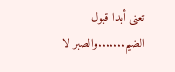تعنى أبدا قبول الضيم.......والصبر لا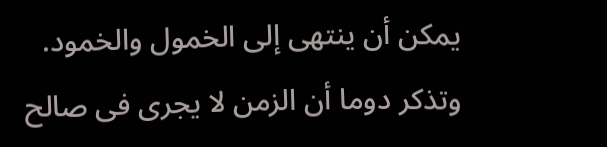يمكن أن ينتهى إلى الخمول والخمود.
وتذكر دوما أن الزمن لا يجرى فى صالح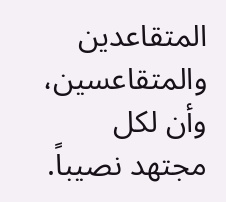المتقاعدين والمتقاعسين، وأن لكل مجتهد نصيباً.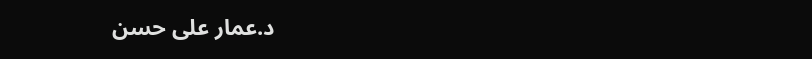د.عمار على حسن